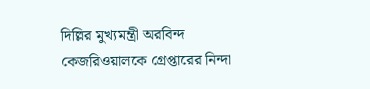দিল্লির মুখ্যমন্ত্রী অরবিন্দ কেজরিওয়ালকে গ্রেপ্তারের নিন্দা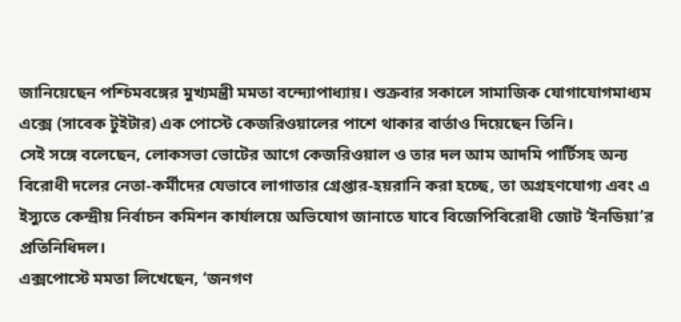জানিয়েছেন পশ্চিমবঙ্গের মুখ্যমন্ত্রী মমতা বন্দ্যোপাধ্যায়। শুক্রবার সকালে সামাজিক যোগাযোগমাধ্যম এক্সে (সাবেক টুইটার) এক পোস্টে কেজরিওয়ালের পাশে থাকার বার্তাও দিয়েছেন তিনি।
সেই সঙ্গে বলেছেন, লোকসভা ভোটের আগে কেজরিওয়াল ও তার দল আম আদমি পার্টিসহ অন্য বিরোধী দলের নেতা-কর্মীদের যেভাবে লাগাতার গ্রেপ্তার-হয়রানি করা হচ্ছে, তা অগ্রহণযোগ্য এবং এ ইস্যুতে কেন্দ্রীয় নির্বাচন কমিশন কার্যালয়ে অভিযোগ জানাতে যাবে বিজেপিবিরোধী জোট ‘ইনডিয়া’র প্রতিনিধিদল।
এক্সপোস্টে মমতা লিখেছেন, ‘জনগণ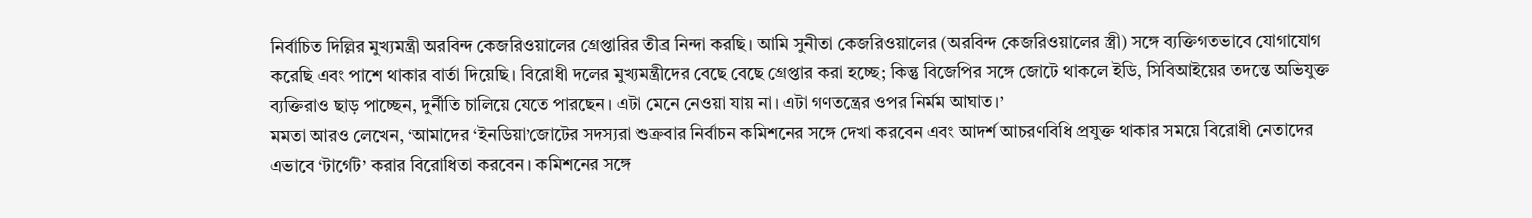নির্বাচিত দিল্লির মুখ্যমন্ত্রী অরবিন্দ কেজরিওয়ালের গ্রেপ্তারির তীব্র নিন্দা করছি। আমি সুনীতা কেজরিওয়ালের (অরবিন্দ কেজরিওয়ালের স্ত্রী) সঙ্গে ব্যক্তিগতভাবে যোগাযোগ করেছি এবং পাশে থাকার বার্তা দিয়েছি। বিরোধী দলের মুখ্যমন্ত্রীদের বেছে বেছে গ্রেপ্তার করা হচ্ছে; কিন্তু বিজেপির সঙ্গে জোটে থাকলে ইডি, সিবিআইয়ের তদন্তে অভিযুক্ত ব্যক্তিরাও ছাড় পাচ্ছেন, দুর্নীতি চালিয়ে যেতে পারছেন। এটা মেনে নেওয়া যায় না। এটা গণতন্ত্রের ওপর নির্মম আঘাত।’
মমতা আরও লেখেন, ‘আমাদের ‘ইনডিয়া’জোটের সদস্যরা শুক্রবার নির্বাচন কমিশনের সঙ্গে দেখা করবেন এবং আদর্শ আচরণবিধি প্রযুক্ত থাকার সময়ে বিরোধী নেতাদের এভাবে ‘টার্গেট’ করার বিরোধিতা করবেন। কমিশনের সঙ্গে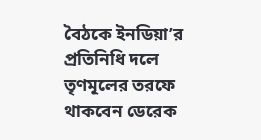বৈঠকে ইনডিয়া’র প্রতিনিধি দলে তৃণমূলের তরফে থাকবেন ডেরেক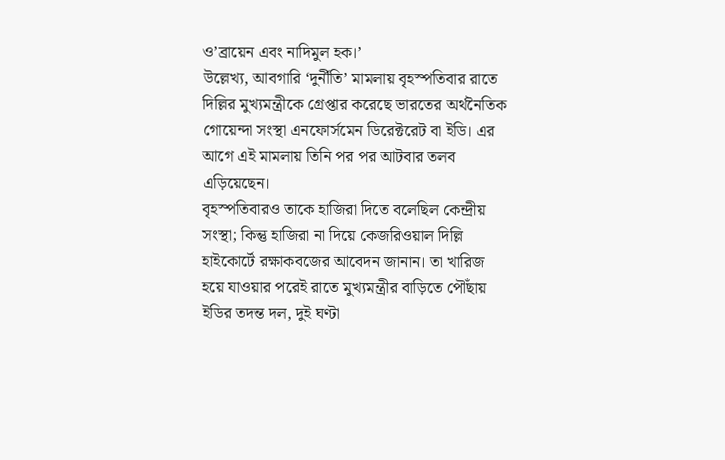ও’ব্রায়েন এবং নাদিমুল হক।’
উল্লেখ্য, আবগারি ‘দুর্নীতি’ মামলায় বৃহস্পতিবার রাতে দিল্লির মুখ্যমন্ত্রীকে গ্রেপ্তার করেছে ভারতের অর্থনৈতিক গোয়েন্দা সংস্থা এনফোর্সমেন ডিরেক্টরেট বা ইডি। এর আগে এই মামলায় তিনি পর পর আটবার তলব এড়িয়েছেন।
বৃহস্পতিবারও তাকে হাজিরা দিতে বলেছিল কেন্দ্রীয় সংস্থা; কিন্তু হাজিরা না দিয়ে কেজরিওয়াল দিল্লি হাইকোর্টে রক্ষাকবজের আবেদন জানান। তা খারিজ হয়ে যাওয়ার পরেই রাতে মুখ্যমন্ত্রীর বাড়িতে পৌঁছায় ইডির তদন্ত দল, দুই ঘণ্টা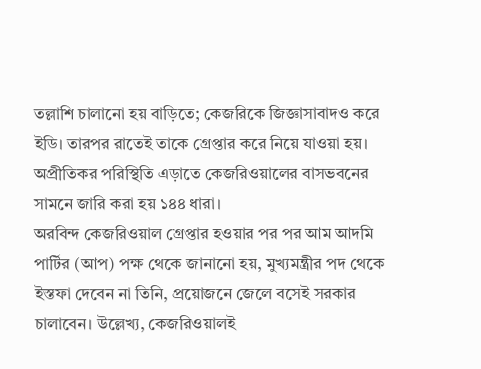তল্লাশি চালানো হয় বাড়িতে; কেজরিকে জিজ্ঞাসাবাদও করে ইডি। তারপর রাতেই তাকে গ্রেপ্তার করে নিয়ে যাওয়া হয়। অপ্রীতিকর পরিস্থিতি এড়াতে কেজরিওয়ালের বাসভবনের সামনে জারি করা হয় ১৪৪ ধারা।
অরবিন্দ কেজরিওয়াল গ্রেপ্তার হওয়ার পর পর আম আদমি পার্টির (আপ) পক্ষ থেকে জানানো হয়, মুখ্যমন্ত্রীর পদ থেকে ইস্তফা দেবেন না তিনি, প্রয়োজনে জেলে বসেই সরকার চালাবেন। উল্লেখ্য, কেজরিওয়ালই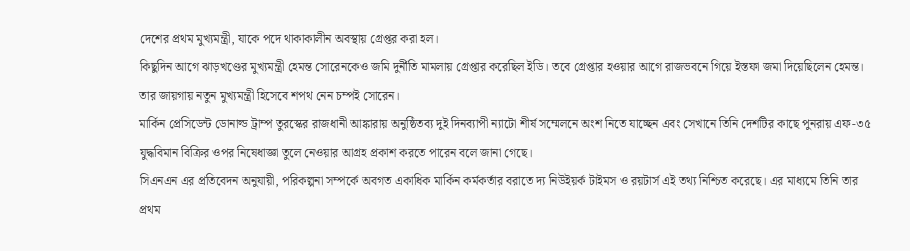দেশের প্রথম মুখ্যমন্ত্রী, যাকে পদে থাকাকালীন অবস্থায় গ্রেপ্তর করা হল।
কিছুদিন আগে ঝাড়খণ্ডের মুখ্যমন্ত্রী হেমন্ত সোরেনকেও জমি দুর্নীতি মামলায় গ্রেপ্তার করেছিল ইডি। তবে গ্রেপ্তার হওয়ার আগে রাজভবনে গিয়ে ইস্তফা জমা দিয়েছিলেন হেমন্ত। তার জায়গায় নতুন মুখ্যমন্ত্রী হিসেবে শপথ নেন চম্পই সোরেন।
মার্কিন প্রেসিডেন্ট ডোনাল্ড ট্রাম্প তুরস্কের রাজধানী আঙ্কারায় অনুষ্ঠিতব্য দুই দিনব্যাপী ন্যাটো শীর্ষ সম্মেলনে অংশ নিতে যাচ্ছেন এবং সেখানে তিনি দেশটির কাছে পুনরায় এফ-৩৫ যুদ্ধবিমান বিক্রির ওপর নিষেধাজ্ঞা তুলে নেওয়ার আগ্রহ প্রকাশ করতে পারেন বলে জানা গেছে।
সিএনএন এর প্রতিবেদন অনুযায়ী, পরিকল্পনা সম্পর্কে অবগত একাধিক মার্কিন কর্মকর্তার বরাতে দ্য নিউইয়র্ক টাইমস ও রয়টার্স এই তথ্য নিশ্চিত করেছে। এর মাধ্যমে তিনি তার প্রথম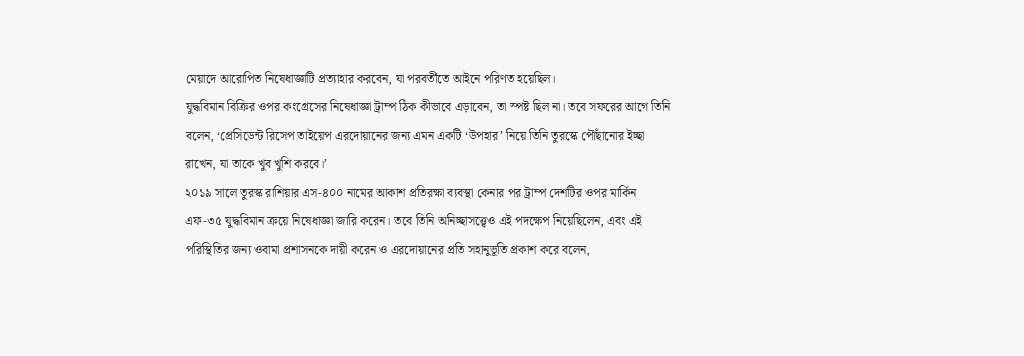মেয়াদে আরোপিত নিষেধাজ্ঞাটি প্রত্যাহার করবেন, যা পরবর্তীতে আইনে পরিণত হয়েছিল।
যুদ্ধবিমান বিক্রির ওপর কংগ্রেসের নিষেধাজ্ঞা ট্রাম্প ঠিক কীভাবে এড়াবেন, তা স্পষ্ট ছিল না। তবে সফরের আগে তিনি বলেন, ‘প্রেসিডেন্ট রিসেপ তাইয়েপ এরদোয়ানের জন্য এমন একটি ‘উপহার’ নিয়ে তিনি তুরস্কে পৌঁছানোর ইচ্ছা রাখেন, যা তাকে খুব খুশি করবে।’
২০১৯ সালে তুরস্ক রাশিয়ার এস-৪০০ নামের আকাশ প্রতিরক্ষা ব্যবস্থা কেনার পর ট্রাম্প দেশটির ওপর মার্কিন এফ-৩৫ যুদ্ধবিমান ক্রয়ে নিষেধাজ্ঞা জারি করেন। তবে তিনি অনিচ্ছাসত্ত্বেও এই পদক্ষেপ নিয়েছিলেন, এবং এই পরিস্থিতির জন্য ওবামা প্রশাসনকে দায়ী করেন ও এরদোয়ানের প্রতি সহানুভূতি প্রকাশ করে বলেন,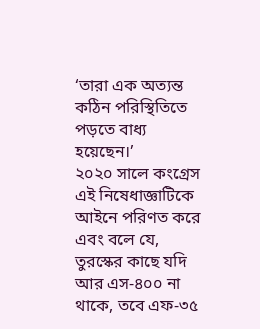‘তারা এক অত্যন্ত কঠিন পরিস্থিতিতে পড়তে বাধ্য হয়েছেন।’
২০২০ সালে কংগ্রেস এই নিষেধাজ্ঞাটিকে আইনে পরিণত করে এবং বলে যে, তুরস্কের কাছে যদি আর এস-৪০০ না থাকে, তবে এফ-৩৫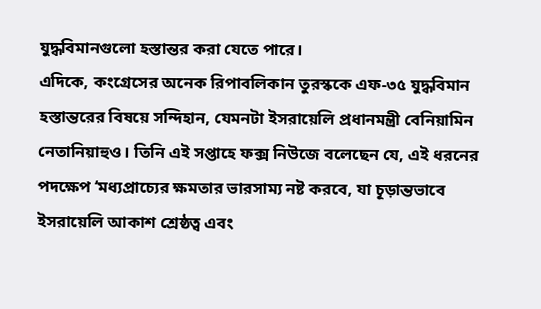যুদ্ধবিমানগুলো হস্তান্তর করা যেতে পারে।
এদিকে, কংগ্রেসের অনেক রিপাবলিকান তুরস্ককে এফ-৩৫ যুদ্ধবিমান হস্তান্তরের বিষয়ে সন্দিহান, যেমনটা ইসরায়েলি প্রধানমন্ত্রী বেনিয়ামিন নেতানিয়াহুও। তিনি এই সপ্তাহে ফক্স নিউজে বলেছেন যে, এই ধরনের পদক্ষেপ ‘মধ্যপ্রাচ্যের ক্ষমতার ভারসাম্য নষ্ট করবে, যা চূড়ান্তভাবে ইসরায়েলি আকাশ শ্রেষ্ঠত্ব এবং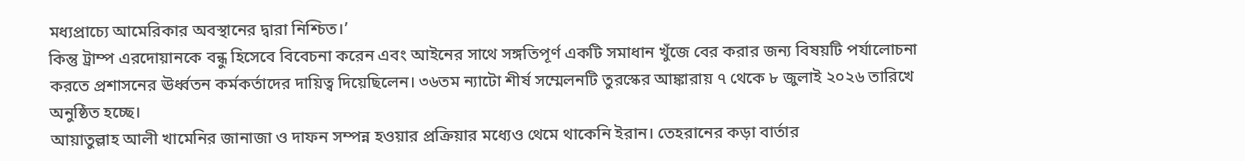মধ্যপ্রাচ্যে আমেরিকার অবস্থানের দ্বারা নিশ্চিত।’
কিন্তু ট্রাম্প এরদোয়ানকে বন্ধু হিসেবে বিবেচনা করেন এবং আইনের সাথে সঙ্গতিপূর্ণ একটি সমাধান খুঁজে বের করার জন্য বিষয়টি পর্যালোচনা করতে প্রশাসনের ঊর্ধ্বতন কর্মকর্তাদের দায়িত্ব দিয়েছিলেন। ৩৬তম ন্যাটো শীর্ষ সম্মেলনটি তুরস্কের আঙ্কারায় ৭ থেকে ৮ জুলাই ২০২৬ তারিখে অনুষ্ঠিত হচ্ছে।
আয়াতুল্লাহ আলী খামেনির জানাজা ও দাফন সম্পন্ন হওয়ার প্রক্রিয়ার মধ্যেও থেমে থাকেনি ইরান। তেহরানের কড়া বার্তার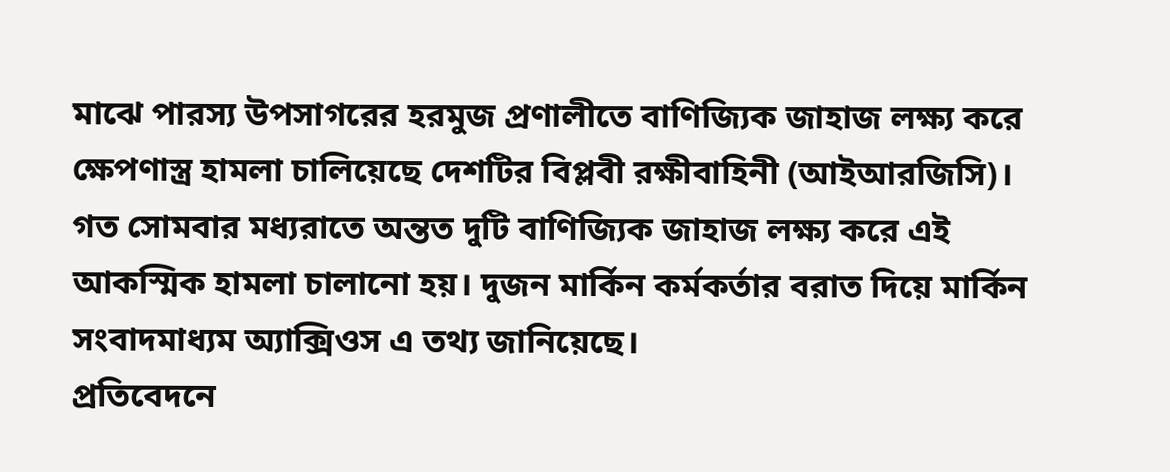মাঝে পারস্য উপসাগরের হরমুজ প্রণালীতে বাণিজ্যিক জাহাজ লক্ষ্য করে ক্ষেপণাস্ত্র হামলা চালিয়েছে দেশটির বিপ্লবী রক্ষীবাহিনী (আইআরজিসি)। গত সোমবার মধ্যরাতে অন্তত দুটি বাণিজ্যিক জাহাজ লক্ষ্য করে এই আকস্মিক হামলা চালানো হয়। দুজন মার্কিন কর্মকর্তার বরাত দিয়ে মার্কিন সংবাদমাধ্যম অ্যাক্সিওস এ তথ্য জানিয়েছে।
প্রতিবেদনে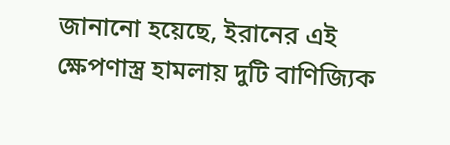জানানো হয়েছে, ইরানের এই ক্ষেপণাস্ত্র হামলায় দুটি বাণিজ্যিক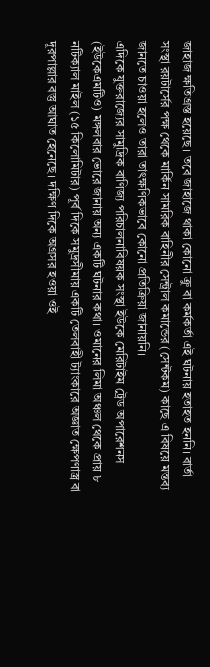জাহাজ ক্ষতিগ্রস্ত হয়েছে। তবে জাহাজে থাকা কোনো ক্রু বা কর্মকর্তা এই ঘটনায় হতাহত হননি। বার্তা সংস্থা রয়টার্সের পক্ষ থেকে মার্কিন সামরিক বাহিনীর সেন্ট্রাল কমান্ডের (সেন্টকম) কাছে এ বিষয়ে মন্তব্য জানতে চাওয়া হলেও তারা তাৎক্ষণিকভাবে কোনো প্রতিক্রিয়া জানায়নি।
এদিকে যুক্তরাজ্যের সামুদ্রিক বাণিজ্য পরিচালনাবিষয়ক সংস্থা ইউকে মেরিটাইম ট্রেড অপারেশনস (ইউকেএমটিও) মঙ্গলবার ভোরে জানায় অন্য একটি ঘটনার কথা। ওমানের লিমা অঞ্চল থেকে প্রায় ৮ নটিক্যাল মাইল (১৫ কিলোমিটার) পূর্ব দিকে সমুদ্রসীমায় একটি তেলবাহী ট্যাংকারে অজ্ঞাত ক্ষেপণাস্ত্র বা দূরপাল্লার বস্তু আঘাত হেনেছে। দক্ষিণ দিকে অগ্রসর হওয়া ওই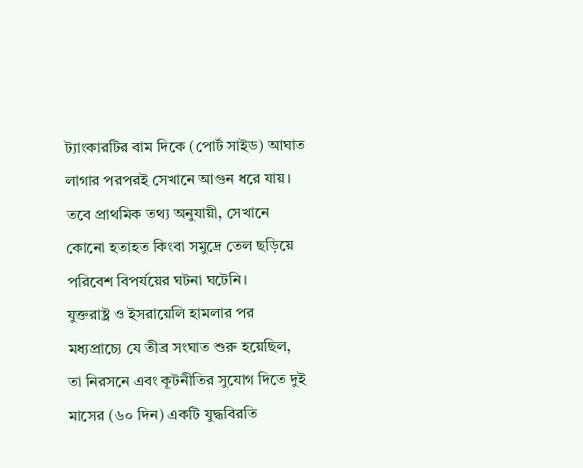ট্যাংকারটির বাম দিকে (পোর্ট সাইড) আঘাত লাগার পরপরই সেখানে আগুন ধরে যায়। তবে প্রাথমিক তথ্য অনুযায়ী, সেখানে কোনো হতাহত কিংবা সমুদ্রে তেল ছড়িয়ে পরিবেশ বিপর্যয়ের ঘটনা ঘটেনি।
যুক্তরাষ্ট্র ও ইসরায়েলি হামলার পর মধ্যপ্রাচ্যে যে তীব্র সংঘাত শুরু হয়েছিল, তা নিরসনে এবং কূটনীতির সুযোগ দিতে দুই মাসের (৬০ দিন) একটি যুদ্ধবিরতি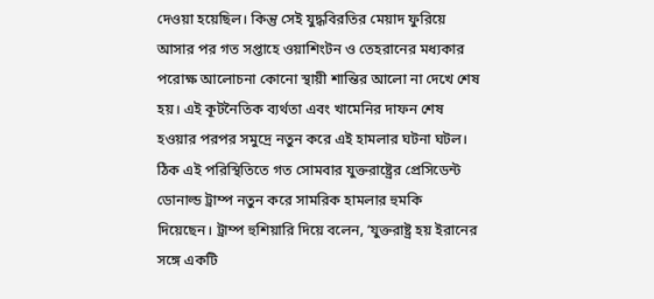দেওয়া হয়েছিল। কিন্তু সেই যুদ্ধবিরতির মেয়াদ ফুরিয়ে আসার পর গত সপ্তাহে ওয়াশিংটন ও তেহরানের মধ্যকার পরোক্ষ আলোচনা কোনো স্থায়ী শান্তির আলো না দেখে শেষ হয়। এই কূটনৈতিক ব্যর্থতা এবং খামেনির দাফন শেষ হওয়ার পরপর সমুদ্রে নতুন করে এই হামলার ঘটনা ঘটল।
ঠিক এই পরিস্থিতিতে গত সোমবার যুক্তরাষ্ট্রের প্রেসিডেন্ট ডোনাল্ড ট্রাম্প নতুন করে সামরিক হামলার হুমকি দিয়েছেন। ট্রাম্প হুশিয়ারি দিয়ে বলেন, ‘যুক্তরাষ্ট্র হয় ইরানের সঙ্গে একটি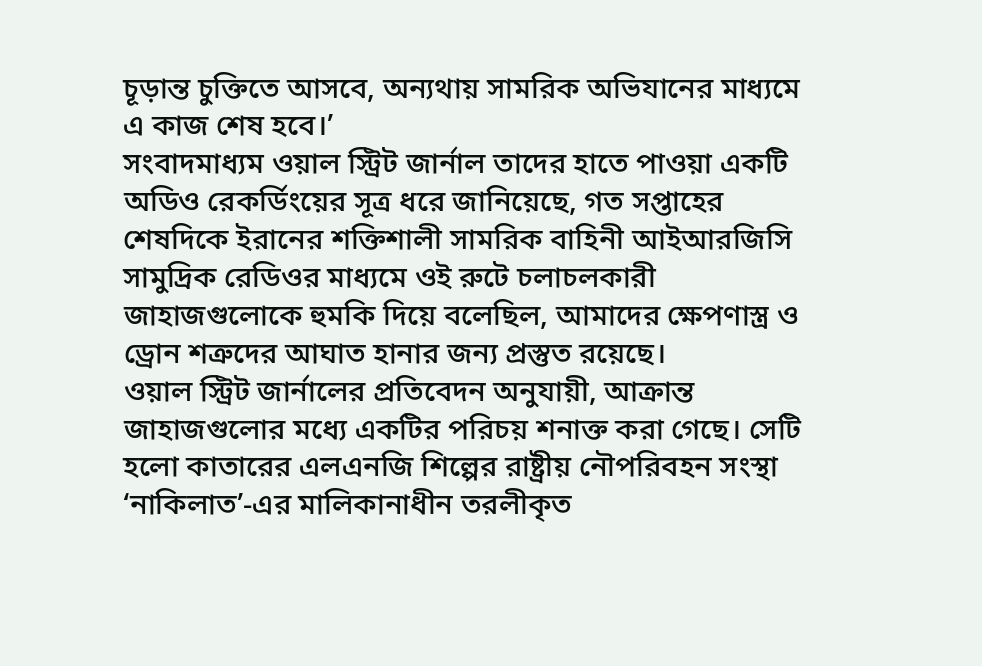চূড়ান্ত চুক্তিতে আসবে, অন্যথায় সামরিক অভিযানের মাধ্যমে এ কাজ শেষ হবে।’
সংবাদমাধ্যম ওয়াল স্ট্রিট জার্নাল তাদের হাতে পাওয়া একটি অডিও রেকর্ডিংয়ের সূত্র ধরে জানিয়েছে, গত সপ্তাহের শেষদিকে ইরানের শক্তিশালী সামরিক বাহিনী আইআরজিসি সামুদ্রিক রেডিওর মাধ্যমে ওই রুটে চলাচলকারী জাহাজগুলোকে হুমকি দিয়ে বলেছিল, আমাদের ক্ষেপণাস্ত্র ও ড্রোন শত্রুদের আঘাত হানার জন্য প্রস্তুত রয়েছে।
ওয়াল স্ট্রিট জার্নালের প্রতিবেদন অনুযায়ী, আক্রান্ত জাহাজগুলোর মধ্যে একটির পরিচয় শনাক্ত করা গেছে। সেটি হলো কাতারের এলএনজি শিল্পের রাষ্ট্রীয় নৌপরিবহন সংস্থা ‘নাকিলাত’-এর মালিকানাধীন তরলীকৃত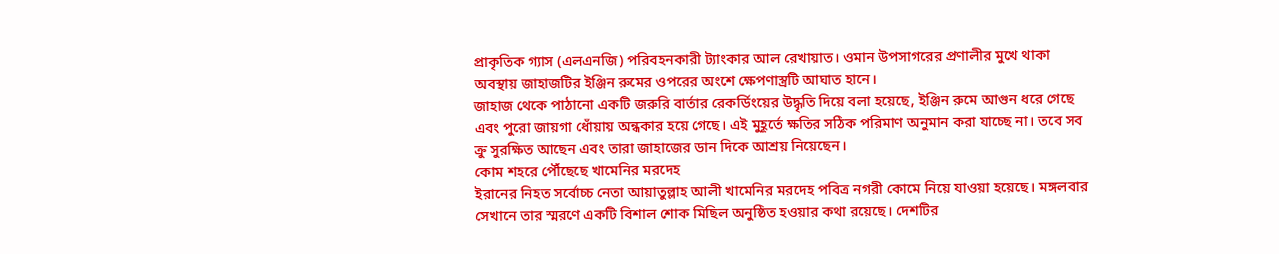প্রাকৃতিক গ্যাস (এলএনজি) পরিবহনকারী ট্যাংকার আল রেখায়াত। ওমান উপসাগরের প্রণালীর মুখে থাকা অবস্থায় জাহাজটির ইঞ্জিন রুমের ওপরের অংশে ক্ষেপণাস্ত্রটি আঘাত হানে।
জাহাজ থেকে পাঠানো একটি জরুরি বার্তার রেকর্ডিংয়ের উদ্ধৃতি দিয়ে বলা হয়েছে, ইঞ্জিন রুমে আগুন ধরে গেছে এবং পুরো জায়গা ধোঁয়ায় অন্ধকার হয়ে গেছে। এই মুহূর্তে ক্ষতির সঠিক পরিমাণ অনুমান করা যাচ্ছে না। তবে সব ক্রু সুরক্ষিত আছেন এবং তারা জাহাজের ডান দিকে আশ্রয় নিয়েছেন।
কোম শহরে পৌঁছেছে খামেনির মরদেহ
ইরানের নিহত সর্বোচ্চ নেতা আয়াতুল্লাহ আলী খামেনির মরদেহ পবিত্র নগরী কোমে নিয়ে যাওয়া হয়েছে। মঙ্গলবার সেখানে তার স্মরণে একটি বিশাল শোক মিছিল অনুষ্ঠিত হওয়ার কথা রয়েছে। দেশটির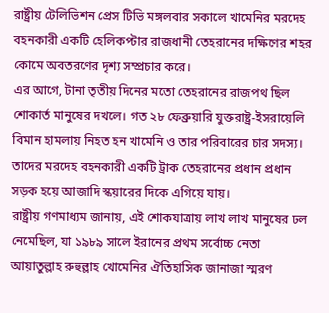রাষ্ট্রীয় টেলিভিশন প্রেস টিভি মঙ্গলবার সকালে খামেনির মরদেহ বহনকারী একটি হেলিকপ্টার রাজধানী তেহরানের দক্ষিণের শহর কোমে অবতরণের দৃশ্য সম্প্রচার করে।
এর আগে, টানা তৃতীয় দিনের মতো তেহরানের রাজপথ ছিল শোকার্ত মানুষের দখলে। গত ২৮ ফেব্রুয়ারি যুক্তরাষ্ট্র-ইসরায়েলি বিমান হামলায় নিহত হন খামেনি ও তার পরিবারের চার সদস্য। তাদের মরদেহ বহনকারী একটি ট্রাক তেহরানের প্রধান প্রধান সড়ক হয়ে আজাদি স্কয়ারের দিকে এগিয়ে যায়।
রাষ্ট্রীয় গণমাধ্যম জানায়, এই শোকযাত্রায় লাখ লাখ মানুষের ঢল নেমেছিল, যা ১৯৮৯ সালে ইরানের প্রথম সর্বোচ্চ নেতা আয়াতুল্লাহ রুহুল্লাহ খোমেনির ঐতিহাসিক জানাজা স্মরণ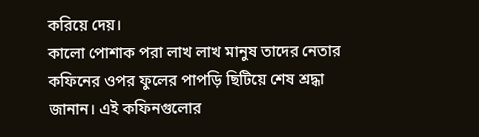করিয়ে দেয়।
কালো পোশাক পরা লাখ লাখ মানুষ তাদের নেতার কফিনের ওপর ফুলের পাপড়ি ছিটিয়ে শেষ শ্রদ্ধা জানান। এই কফিনগুলোর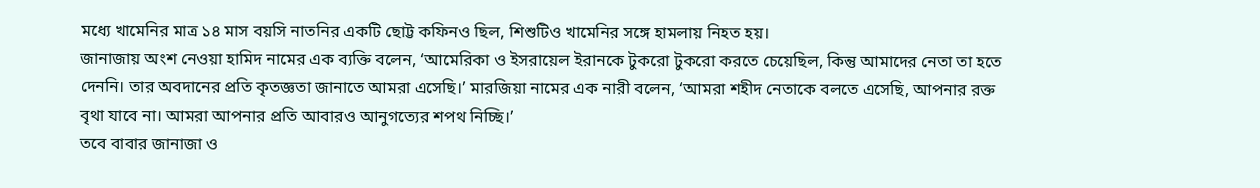মধ্যে খামেনির মাত্র ১৪ মাস বয়সি নাতনির একটি ছোট্ট কফিনও ছিল, শিশুটিও খামেনির সঙ্গে হামলায় নিহত হয়।
জানাজায় অংশ নেওয়া হামিদ নামের এক ব্যক্তি বলেন, ‘আমেরিকা ও ইসরায়েল ইরানকে টুকরো টুকরো করতে চেয়েছিল, কিন্তু আমাদের নেতা তা হতে দেননি। তার অবদানের প্রতি কৃতজ্ঞতা জানাতে আমরা এসেছি।’ মারজিয়া নামের এক নারী বলেন, ‘আমরা শহীদ নেতাকে বলতে এসেছি, আপনার রক্ত বৃথা যাবে না। আমরা আপনার প্রতি আবারও আনুগত্যের শপথ নিচ্ছি।’
তবে বাবার জানাজা ও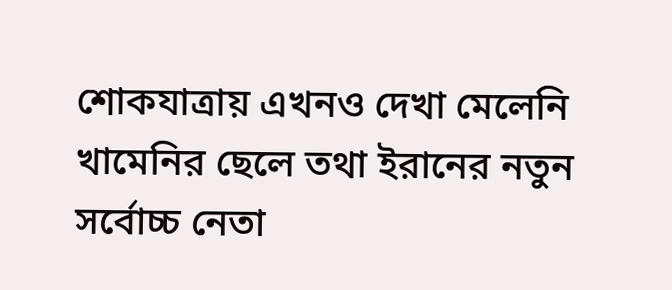শোকযাত্রায় এখনও দেখা মেলেনি খামেনির ছেলে তথা ইরানের নতুন সর্বোচ্চ নেতা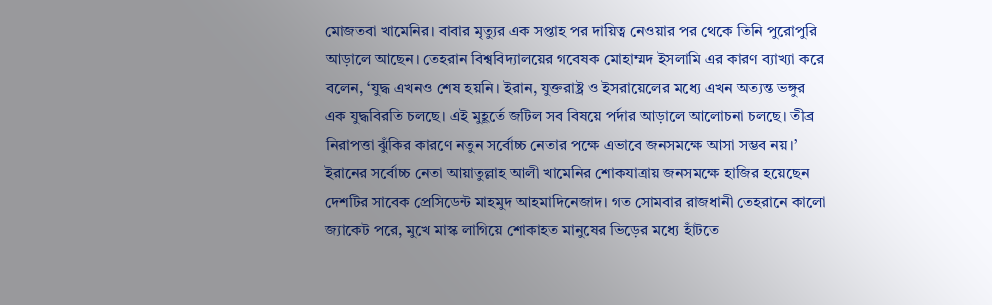মোজতবা খামেনির। বাবার মৃত্যুর এক সপ্তাহ পর দায়িত্ব নেওয়ার পর থেকে তিনি পুরোপুরি আড়ালে আছেন। তেহরান বিশ্ববিদ্যালয়ের গবেষক মোহাম্মদ ইসলামি এর কারণ ব্যাখ্যা করে বলেন, ‘যুদ্ধ এখনও শেষ হয়নি। ইরান, যুক্তরাষ্ট্র ও ইসরায়েলের মধ্যে এখন অত্যন্ত ভঙ্গুর এক যুদ্ধবিরতি চলছে। এই মুহূর্তে জটিল সব বিষয়ে পর্দার আড়ালে আলোচনা চলছে। তীব্র নিরাপত্তা ঝুঁকির কারণে নতুন সর্বোচ্চ নেতার পক্ষে এভাবে জনসমক্ষে আসা সম্ভব নয়।’
ইরানের সর্বোচ্চ নেতা আয়াতুল্লাহ আলী খামেনির শোকযাত্রায় জনসমক্ষে হাজির হয়েছেন দেশটির সাবেক প্রেসিডেন্ট মাহমুদ আহমাদিনেজাদ। গত সোমবার রাজধানী তেহরানে কালো জ্যাকেট পরে, মুখে মাস্ক লাগিয়ে শোকাহত মানুষের ভিড়ের মধ্যে হাঁটতে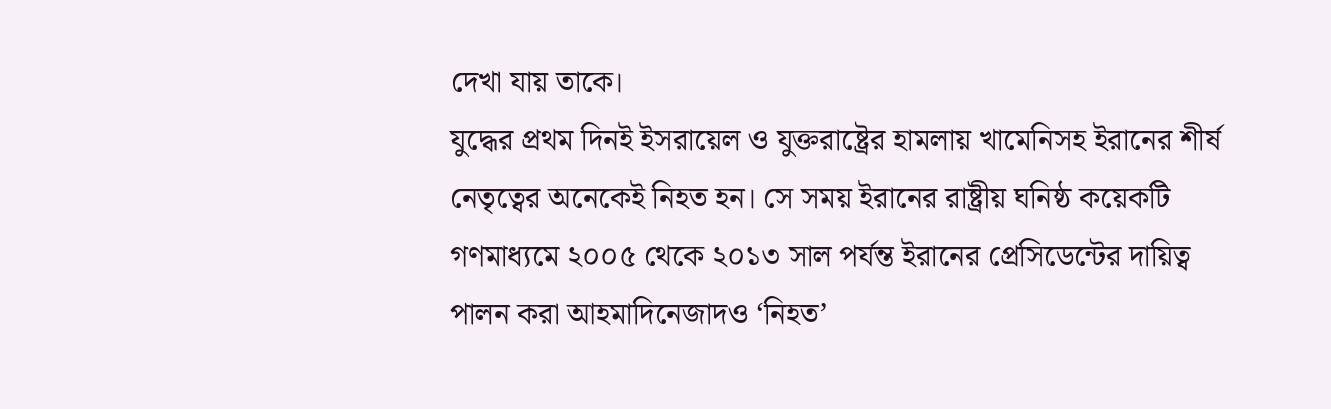দেখা যায় তাকে।
যুদ্ধের প্রথম দিনই ইসরায়েল ও যুক্তরাষ্ট্রের হামলায় খামেনিসহ ইরানের শীর্ষ নেতৃত্বের অনেকেই নিহত হন। সে সময় ইরানের রাষ্ট্রীয় ঘনিষ্ঠ কয়েকটি গণমাধ্যমে ২০০৫ থেকে ২০১৩ সাল পর্যন্ত ইরানের প্রেসিডেন্টের দায়িত্ব পালন করা আহমাদিনেজাদও ‘নিহত’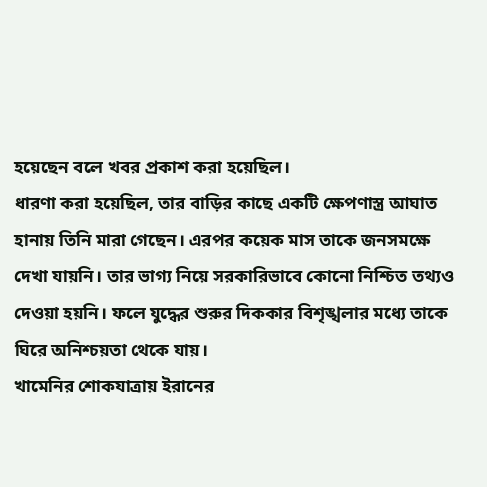হয়েছেন বলে খবর প্রকাশ করা হয়েছিল।
ধারণা করা হয়েছিল, তার বাড়ির কাছে একটি ক্ষেপণাস্ত্র আঘাত হানায় তিনি মারা গেছেন। এরপর কয়েক মাস তাকে জনসমক্ষে দেখা যায়নি। তার ভাগ্য নিয়ে সরকারিভাবে কোনো নিশ্চিত তথ্যও দেওয়া হয়নি। ফলে যুদ্ধের শুরুর দিককার বিশৃঙ্খলার মধ্যে তাকে ঘিরে অনিশ্চয়তা থেকে যায়।
খামেনির শোকযাত্রায় ইরানের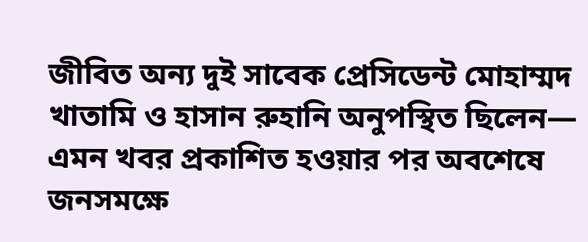জীবিত অন্য দুই সাবেক প্রেসিডেন্ট মোহাম্মদ খাতামি ও হাসান রুহানি অনুপস্থিত ছিলেন— এমন খবর প্রকাশিত হওয়ার পর অবশেষে জনসমক্ষে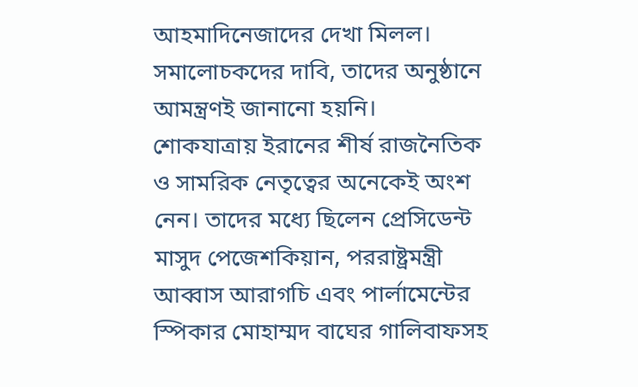আহমাদিনেজাদের দেখা মিলল। সমালোচকদের দাবি, তাদের অনুষ্ঠানে আমন্ত্রণই জানানো হয়নি।
শোকযাত্রায় ইরানের শীর্ষ রাজনৈতিক ও সামরিক নেতৃত্বের অনেকেই অংশ নেন। তাদের মধ্যে ছিলেন প্রেসিডেন্ট মাসুদ পেজেশকিয়ান, পররাষ্ট্রমন্ত্রী আব্বাস আরাগচি এবং পার্লামেন্টের স্পিকার মোহাম্মদ বাঘের গালিবাফসহ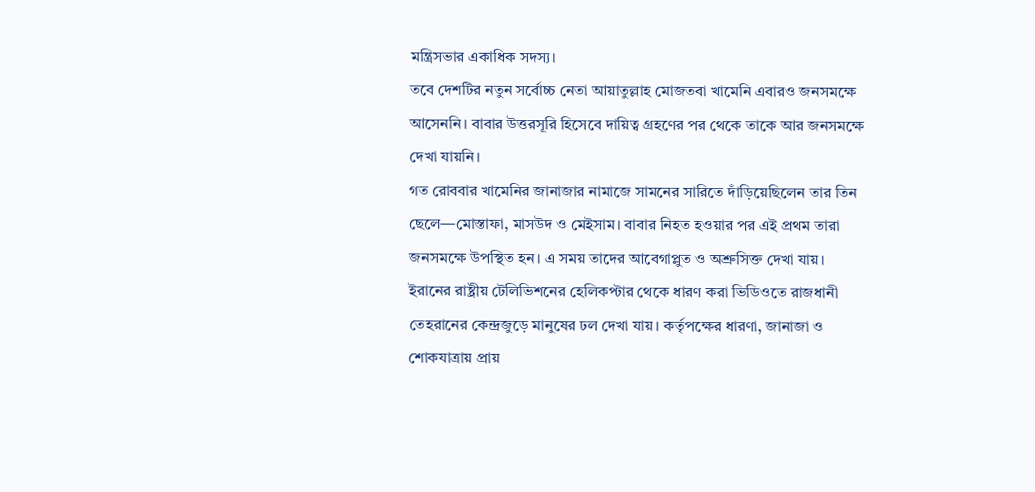মন্ত্রিসভার একাধিক সদস্য।
তবে দেশটির নতুন সর্বোচ্চ নেতা আয়াতুল্লাহ মোজতবা খামেনি এবারও জনসমক্ষে আসেননি। বাবার উত্তরসূরি হিসেবে দায়িত্ব গ্রহণের পর থেকে তাকে আর জনসমক্ষে দেখা যায়নি।
গত রোববার খামেনির জানাজার নামাজে সামনের সারিতে দাঁড়িয়েছিলেন তার তিন ছেলে—মোস্তাফা, মাসউদ ও মেইসাম। বাবার নিহত হওয়ার পর এই প্রথম তারা জনসমক্ষে উপস্থিত হন। এ সময় তাদের আবেগাপ্লুত ও অশ্রুসিক্ত দেখা যায়।
ইরানের রাষ্ট্রীয় টেলিভিশনের হেলিকপ্টার থেকে ধারণ করা ভিডিওতে রাজধানী তেহরানের কেন্দ্রজুড়ে মানুষের ঢল দেখা যায়। কর্তৃপক্ষের ধারণা, জানাজা ও শোকযাত্রায় প্রায়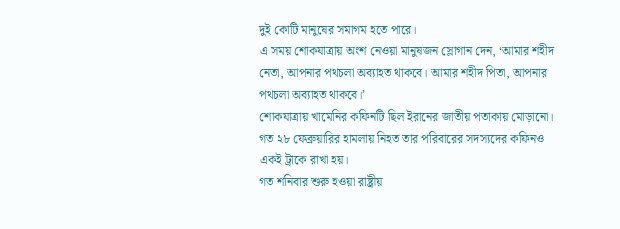দুই কোটি মানুষের সমাগম হতে পারে।
এ সময় শোকযাত্রায় অংশ নেওয়া মানুষজন স্লোগান দেন, ‘আমার শহীদ নেতা, আপনার পথচলা অব্যাহত থাকবে। আমার শহীদ পিতা, আপনার পথচলা অব্যাহত থাকবে।’
শোকযাত্রায় খামেনির কফিনটি ছিল ইরানের জাতীয় পতাকায় মোড়ানো। গত ২৮ ফেব্রুয়ারির হামলায় নিহত তার পরিবারের সদস্যদের কফিনও একই ট্রাকে রাখা হয়।
গত শনিবার শুরু হওয়া রাষ্ট্রীয়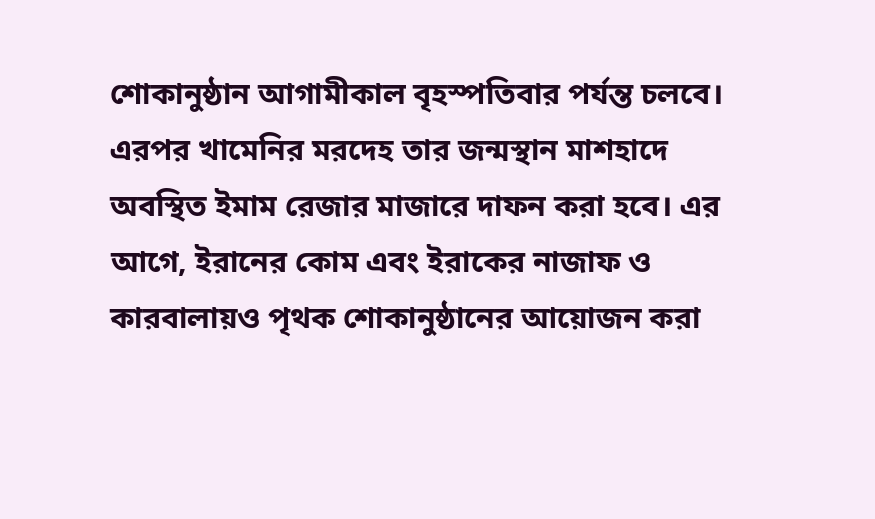শোকানুষ্ঠান আগামীকাল বৃহস্পতিবার পর্যন্ত চলবে। এরপর খামেনির মরদেহ তার জন্মস্থান মাশহাদে অবস্থিত ইমাম রেজার মাজারে দাফন করা হবে। এর আগে, ইরানের কোম এবং ইরাকের নাজাফ ও কারবালায়ও পৃথক শোকানুষ্ঠানের আয়োজন করা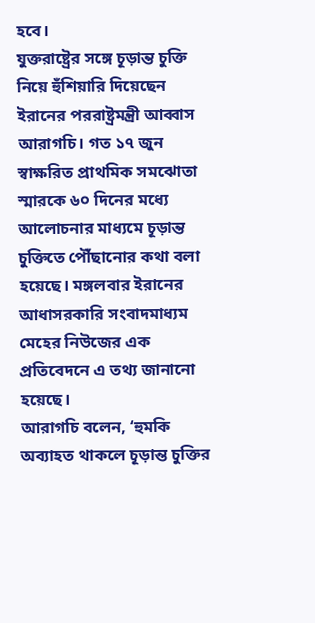হবে।
যুক্তরাষ্ট্রের সঙ্গে চূড়ান্ত চুক্তি নিয়ে হুঁশিয়ারি দিয়েছেন ইরানের পররাষ্ট্রমন্ত্রী আব্বাস আরাগচি। গত ১৭ জুন স্বাক্ষরিত প্রাথমিক সমঝোতা স্মারকে ৬০ দিনের মধ্যে আলোচনার মাধ্যমে চূড়ান্ত চুক্তিতে পৌঁছানোর কথা বলা হয়েছে। মঙ্গলবার ইরানের আধাসরকারি সংবাদমাধ্যম মেহের নিউজের এক প্রতিবেদনে এ তথ্য জানানো হয়েছে।
আরাগচি বলেন, ‘হুমকি অব্যাহত থাকলে চূড়ান্ত চুক্তির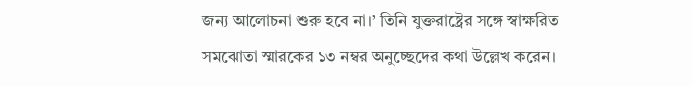জন্য আলোচনা শুরু হবে না।’ তিনি যুক্তরাষ্ট্রের সঙ্গে স্বাক্ষরিত সমঝোতা স্মারকের ১৩ নম্বর অনুচ্ছেদের কথা উল্লেখ করেন।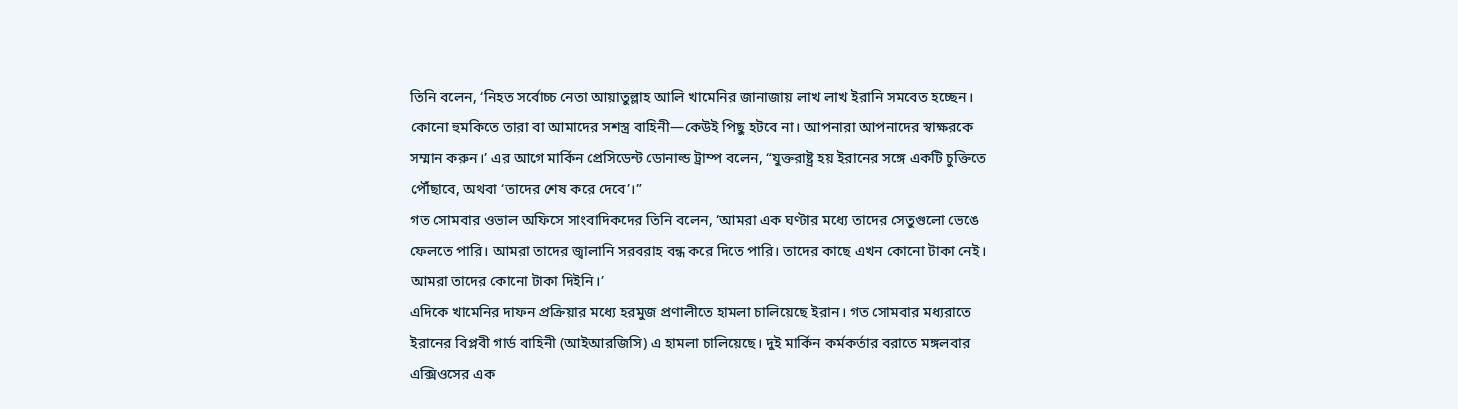তিনি বলেন, ‘নিহত সর্বোচ্চ নেতা আয়াতুল্লাহ আলি খামেনির জানাজায় লাখ লাখ ইরানি সমবেত হচ্ছেন। কোনো হুমকিতে তারা বা আমাদের সশস্ত্র বাহিনী—কেউই পিছু হটবে না। আপনারা আপনাদের স্বাক্ষরকে সম্মান করুন।’ এর আগে মার্কিন প্রেসিডেন্ট ডোনাল্ড ট্রাম্প বলেন, “যুক্তরাষ্ট্র হয় ইরানের সঙ্গে একটি চুক্তিতে পৌঁছাবে, অথবা ‘তাদের শেষ করে দেবে’।”
গত সোমবার ওভাল অফিসে সাংবাদিকদের তিনি বলেন, ‘আমরা এক ঘণ্টার মধ্যে তাদের সেতুগুলো ভেঙে ফেলতে পারি। আমরা তাদের জ্বালানি সরবরাহ বন্ধ করে দিতে পারি। তাদের কাছে এখন কোনো টাকা নেই। আমরা তাদের কোনো টাকা দিইনি।’
এদিকে খামেনির দাফন প্রক্রিয়ার মধ্যে হরমুজ প্রণালীতে হামলা চালিয়েছে ইরান। গত সোমবার মধ্যরাতে ইরানের বিপ্লবী গার্ড বাহিনী (আইআরজিসি) এ হামলা চালিয়েছে। দুই মার্কিন কর্মকর্তার বরাতে মঙ্গলবার এক্সিওসের এক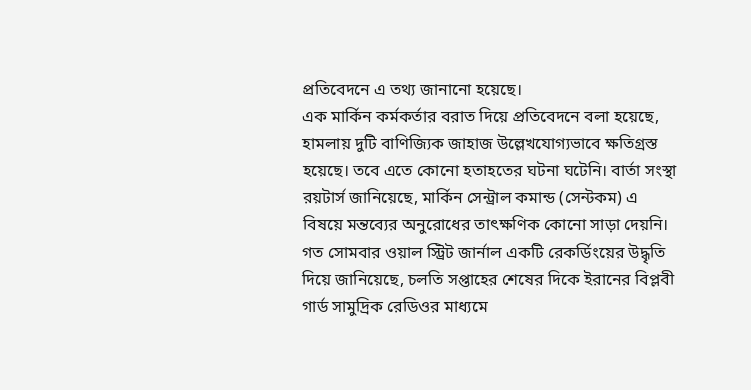প্রতিবেদনে এ তথ্য জানানো হয়েছে।
এক মার্কিন কর্মকর্তার বরাত দিয়ে প্রতিবেদনে বলা হয়েছে, হামলায় দুটি বাণিজ্যিক জাহাজ উল্লেখযোগ্যভাবে ক্ষতিগ্রস্ত হয়েছে। তবে এতে কোনো হতাহতের ঘটনা ঘটেনি। বার্তা সংস্থা রয়টার্স জানিয়েছে, মার্কিন সেন্ট্রাল কমান্ড (সেন্টকম) এ বিষয়ে মন্তব্যের অনুরোধের তাৎক্ষণিক কোনো সাড়া দেয়নি।
গত সোমবার ওয়াল স্ট্রিট জার্নাল একটি রেকর্ডিংয়ের উদ্ধৃতি দিয়ে জানিয়েছে, চলতি সপ্তাহের শেষের দিকে ইরানের বিপ্লবী গার্ড সামুদ্রিক রেডিওর মাধ্যমে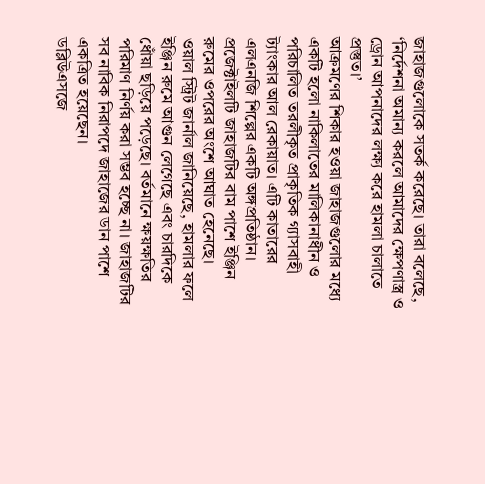জাহাজগুলোকে সতর্ক করেছে। তারা বলেছে, ‘নির্দেশনা অমান্য করলে আমাদের ক্ষেপণাস্ত্র ও ড্রোন আপনাদের লক্ষ্য করে হামলা চালাতে প্রস্তুত।’
আক্রমণের শিকার হওয়া জাহাজগুলোর মধ্যে একটি হলো নাকিলাতের মালিকানাধীন ও পরিচালিত তরলীকৃত প্রাকৃতিক গ্যাসবাহী ট্যাংকার আল রেকায়াত। এটি কাতারের এলএনজি শিল্পের একটি অঙ্গপ্রতিষ্ঠান। প্রজেক্টাইলটি জাহাজটির বাম পাশে ইঞ্জিন রুমের ওপরের অংশে আঘাত হেনেছে।
ওয়াল স্ট্রিট জার্নাল জানিয়েছে, হামলার ফলে ইঞ্জিন রুমে আগুন লেগেছে এবং চারদিকে ধোঁয়া ছড়িয়ে পড়েছে। বর্তমানে ক্ষয়ক্ষতির পরিমাণ নির্ণয় করা সম্ভব হচ্ছে না। জাহাজটির সব নাবিক নিরাপদে জাহাজের ডান পাশে একত্রিত হয়েছেন।
ডব্লিউএসজে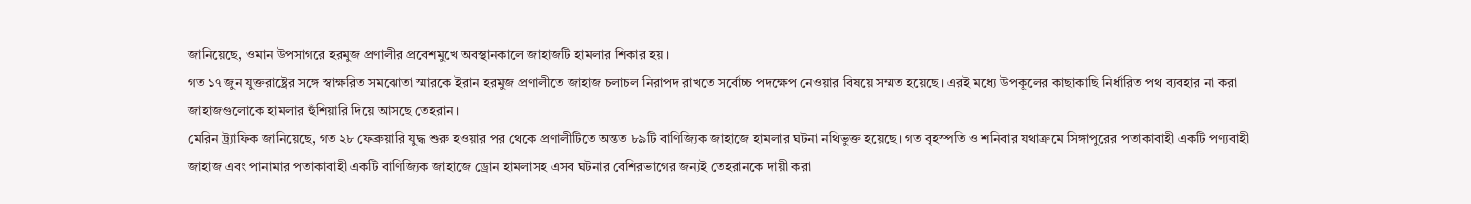জানিয়েছে, ওমান উপসাগরে হরমুজ প্রণালীর প্রবেশমুখে অবস্থানকালে জাহাজটি হামলার শিকার হয়।
গত ১৭ জুন যুক্তরাষ্ট্রের সঙ্গে স্বাক্ষরিত সমঝোতা স্মারকে ইরান হরমুজ প্রণালীতে জাহাজ চলাচল নিরাপদ রাখতে সর্বোচ্চ পদক্ষেপ নেওয়ার বিষয়ে সম্মত হয়েছে। এরই মধ্যে উপকূলের কাছাকাছি নির্ধারিত পথ ব্যবহার না করা জাহাজগুলোকে হামলার হুঁশিয়ারি দিয়ে আসছে তেহরান।
মেরিন ট্র্যাফিক জানিয়েছে, গত ২৮ ফেব্রুয়ারি যুদ্ধ শুরু হওয়ার পর থেকে প্রণালীটিতে অন্তত ৮৯টি বাণিজ্যিক জাহাজে হামলার ঘটনা নথিভুক্ত হয়েছে। গত বৃহস্পতি ও শনিবার যথাক্রমে সিঙ্গাপুরের পতাকাবাহী একটি পণ্যবাহী জাহাজ এবং পানামার পতাকাবাহী একটি বাণিজ্যিক জাহাজে ড্রোন হামলাসহ এসব ঘটনার বেশিরভাগের জন্যই তেহরানকে দায়ী করা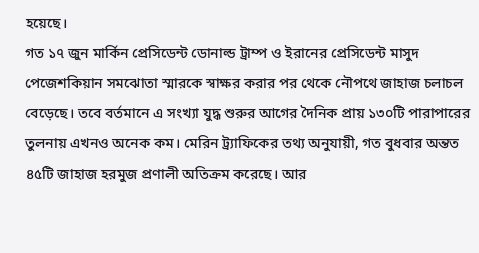হয়েছে।
গত ১৭ জুন মার্কিন প্রেসিডেন্ট ডোনাল্ড ট্রাম্প ও ইরানের প্রেসিডেন্ট মাসুদ পেজেশকিয়ান সমঝোতা স্মারকে স্বাক্ষর করার পর থেকে নৌপথে জাহাজ চলাচল বেড়েছে। তবে বর্তমানে এ সংখ্যা যুদ্ধ শুরুর আগের দৈনিক প্রায় ১৩০টি পারাপারের তুলনায় এখনও অনেক কম। মেরিন ট্র্যাফিকের তথ্য অনুযায়ী, গত বুধবার অন্তত ৪৫টি জাহাজ হরমুজ প্রণালী অতিক্রম করেছে। আর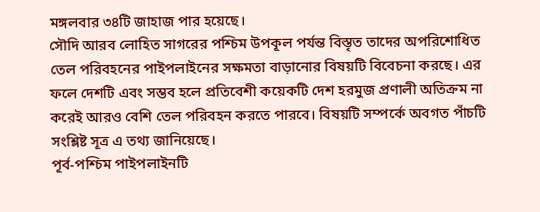মঙ্গলবার ৩৪টি জাহাজ পার হয়েছে।
সৌদি আরব লোহিত সাগরের পশ্চিম উপকূল পর্যন্ত বিস্তৃত তাদের অপরিশোধিত তেল পরিবহনের পাইপলাইনের সক্ষমতা বাড়ানোর বিষয়টি বিবেচনা করছে। এর ফলে দেশটি এবং সম্ভব হলে প্রতিবেশী কয়েকটি দেশ হরমুজ প্রণালী অতিক্রম না করেই আরও বেশি তেল পরিবহন করতে পারবে। বিষয়টি সম্পর্কে অবগত পাঁচটি সংশ্লিষ্ট সূত্র এ তথ্য জানিয়েছে।
পূর্ব-পশ্চিম পাইপলাইনটি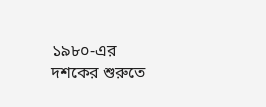১৯৮০-এর দশকের শুরুতে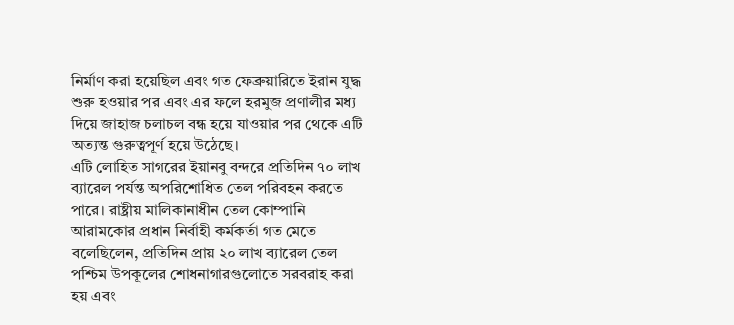নির্মাণ করা হয়েছিল এবং গত ফেব্রুয়ারিতে ইরান যুদ্ধ শুরু হওয়ার পর এবং এর ফলে হরমুজ প্রণালীর মধ্য দিয়ে জাহাজ চলাচল বন্ধ হয়ে যাওয়ার পর থেকে এটি অত্যন্ত গুরুত্বপূর্ণ হয়ে উঠেছে।
এটি লোহিত সাগরের ইয়ানবু বন্দরে প্রতিদিন ৭০ লাখ ব্যারেল পর্যন্ত অপরিশোধিত তেল পরিবহন করতে পারে। রাষ্ট্রীয় মালিকানাধীন তেল কোম্পানি আরামকোর প্রধান নির্বাহী কর্মকর্তা গত মেতে বলেছিলেন, প্রতিদিন প্রায় ২০ লাখ ব্যারেল তেল পশ্চিম উপকূলের শোধনাগারগুলোতে সরবরাহ করা হয় এবং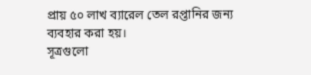প্রায় ৫০ লাখ ব্যারেল তেল রপ্তানির জন্য ব্যবহার করা হয়।
সূত্রগুলো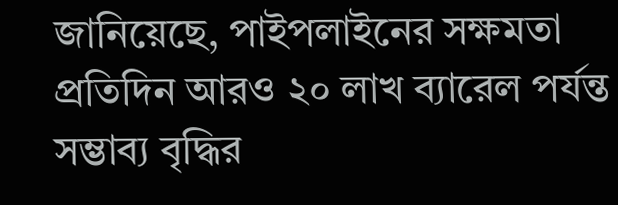জানিয়েছে, পাইপলাইনের সক্ষমতা প্রতিদিন আরও ২০ লাখ ব্যারেল পর্যন্ত সম্ভাব্য বৃদ্ধির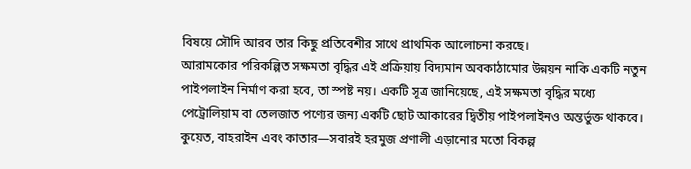বিষয়ে সৌদি আরব তার কিছু প্রতিবেশীর সাথে প্রাথমিক আলোচনা করছে।
আরামকোর পরিকল্পিত সক্ষমতা বৃদ্ধির এই প্রক্রিয়ায় বিদ্যমান অবকাঠামোর উন্নয়ন নাকি একটি নতুন পাইপলাইন নির্মাণ করা হবে, তা স্পষ্ট নয়। একটি সূত্র জানিয়েছে, এই সক্ষমতা বৃদ্ধির মধ্যে পেট্রোলিয়াম বা তেলজাত পণ্যের জন্য একটি ছোট আকারের দ্বিতীয় পাইপলাইনও অন্তর্ভুক্ত থাকবে।
কুয়েত, বাহরাইন এবং কাতার—সবারই হরমুজ প্রণালী এড়ানোর মতো বিকল্প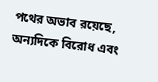পথের অভাব রয়েছে, অন্যদিকে বিরোধ এবং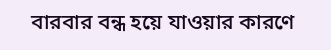বারবার বন্ধ হয়ে যাওয়ার কারণে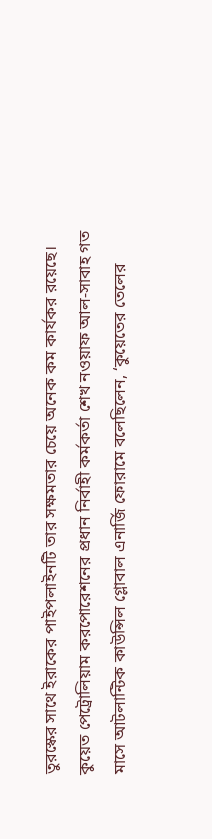তুরস্কের সাথে ইরাকের পাইপলাইনটি তার সক্ষমতার চেয়ে অনেক কম কার্যকর রয়েছে।
কুয়েত পেট্রোলিয়াম করপোরেশনের প্রধান নির্বাহী কর্মকর্তা শেখ নওয়াফ আল-সাবাহ গত মাসে আটলান্টিক কাউন্সিল গ্লোবাল এনার্জি ফোরামে বলেছিলেন, ‘কুয়েতের তেলের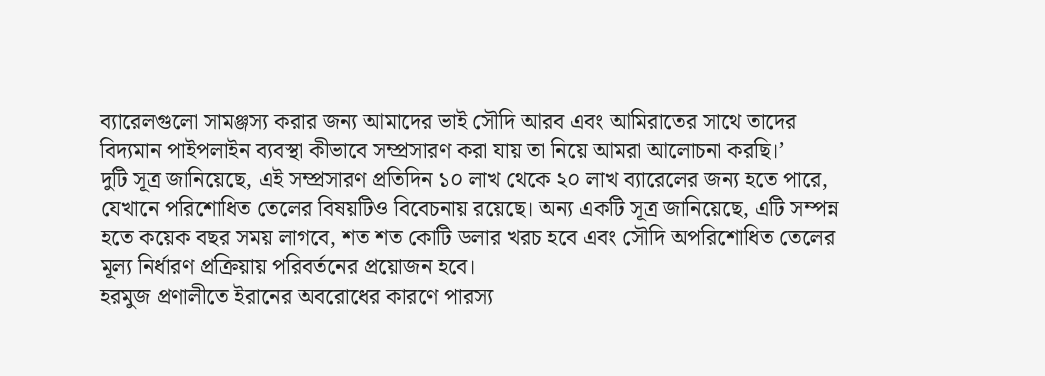ব্যারেলগুলো সামঞ্জস্য করার জন্য আমাদের ভাই সৌদি আরব এবং আমিরাতের সাথে তাদের বিদ্যমান পাইপলাইন ব্যবস্থা কীভাবে সম্প্রসারণ করা যায় তা নিয়ে আমরা আলোচনা করছি।’
দুটি সূত্র জানিয়েছে, এই সম্প্রসারণ প্রতিদিন ১০ লাখ থেকে ২০ লাখ ব্যারেলের জন্য হতে পারে, যেখানে পরিশোধিত তেলের বিষয়টিও বিবেচনায় রয়েছে। অন্য একটি সূত্র জানিয়েছে, এটি সম্পন্ন হতে কয়েক বছর সময় লাগবে, শত শত কোটি ডলার খরচ হবে এবং সৌদি অপরিশোধিত তেলের মূল্য নির্ধারণ প্রক্রিয়ায় পরিবর্তনের প্রয়োজন হবে।
হরমুজ প্রণালীতে ইরানের অবরোধের কারণে পারস্য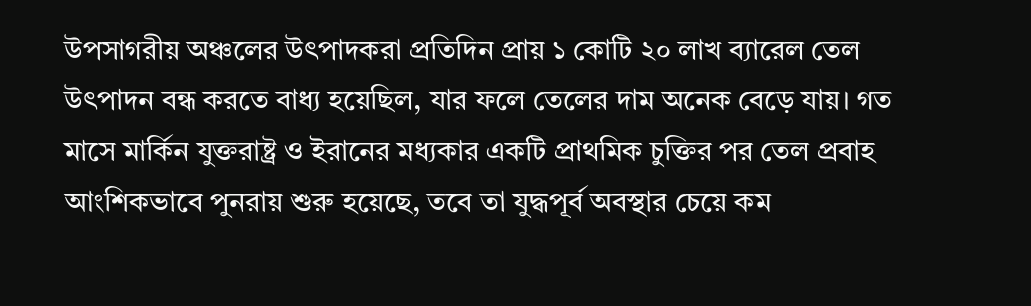উপসাগরীয় অঞ্চলের উৎপাদকরা প্রতিদিন প্রায় ১ কোটি ২০ লাখ ব্যারেল তেল উৎপাদন বন্ধ করতে বাধ্য হয়েছিল, যার ফলে তেলের দাম অনেক বেড়ে যায়। গত মাসে মার্কিন যুক্তরাষ্ট্র ও ইরানের মধ্যকার একটি প্রাথমিক চুক্তির পর তেল প্রবাহ আংশিকভাবে পুনরায় শুরু হয়েছে, তবে তা যুদ্ধপূর্ব অবস্থার চেয়ে কম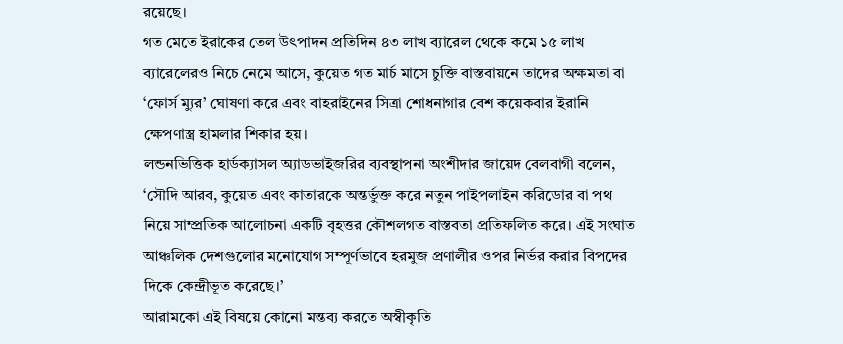রয়েছে।
গত মেতে ইরাকের তেল উৎপাদন প্রতিদিন ৪৩ লাখ ব্যারেল থেকে কমে ১৫ লাখ ব্যারেলেরও নিচে নেমে আসে, কুয়েত গত মার্চ মাসে চুক্তি বাস্তবায়নে তাদের অক্ষমতা বা ‘ফোর্স ম্যুর’ ঘোষণা করে এবং বাহরাইনের সিত্রা শোধনাগার বেশ কয়েকবার ইরানি ক্ষেপণাস্ত্র হামলার শিকার হয়।
লন্ডনভিত্তিক হার্ডক্যাসল অ্যাডভাইজরির ব্যবস্থাপনা অংশীদার জায়েদ বেলবাগী বলেন, ‘সৌদি আরব, কুয়েত এবং কাতারকে অন্তর্ভুক্ত করে নতুন পাইপলাইন করিডোর বা পথ নিয়ে সাম্প্রতিক আলোচনা একটি বৃহত্তর কৌশলগত বাস্তবতা প্রতিফলিত করে। এই সংঘাত আঞ্চলিক দেশগুলোর মনোযোগ সম্পূর্ণভাবে হরমুজ প্রণালীর ওপর নির্ভর করার বিপদের দিকে কেন্দ্রীভূত করেছে।’
আরামকো এই বিষয়ে কোনো মন্তব্য করতে অস্বীকৃতি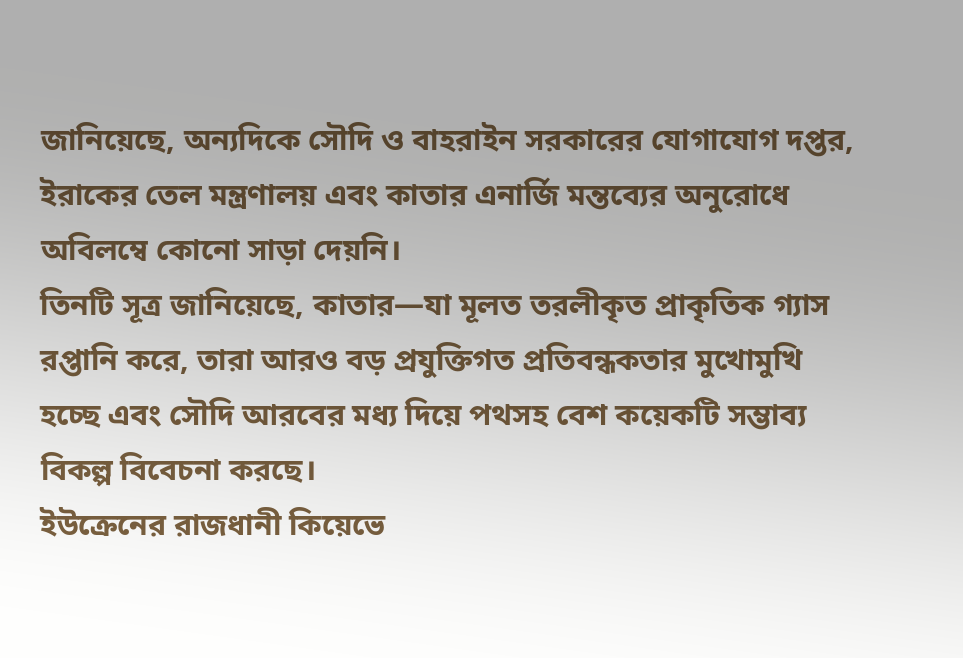জানিয়েছে, অন্যদিকে সৌদি ও বাহরাইন সরকারের যোগাযোগ দপ্তর, ইরাকের তেল মন্ত্রণালয় এবং কাতার এনার্জি মন্তব্যের অনুরোধে অবিলম্বে কোনো সাড়া দেয়নি।
তিনটি সূত্র জানিয়েছে, কাতার—যা মূলত তরলীকৃত প্রাকৃতিক গ্যাস রপ্তানি করে, তারা আরও বড় প্রযুক্তিগত প্রতিবন্ধকতার মুখোমুখি হচ্ছে এবং সৌদি আরবের মধ্য দিয়ে পথসহ বেশ কয়েকটি সম্ভাব্য বিকল্প বিবেচনা করছে।
ইউক্রেনের রাজধানী কিয়েভে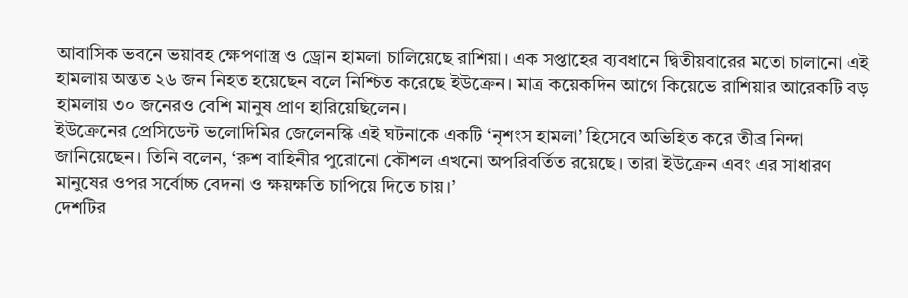আবাসিক ভবনে ভয়াবহ ক্ষেপণাস্ত্র ও ড্রোন হামলা চালিয়েছে রাশিয়া। এক সপ্তাহের ব্যবধানে দ্বিতীয়বারের মতো চালানো এই হামলায় অন্তত ২৬ জন নিহত হয়েছেন বলে নিশ্চিত করেছে ইউক্রেন। মাত্র কয়েকদিন আগে কিয়েভে রাশিয়ার আরেকটি বড় হামলায় ৩০ জনেরও বেশি মানুষ প্রাণ হারিয়েছিলেন।
ইউক্রেনের প্রেসিডেন্ট ভলোদিমির জেলেনস্কি এই ঘটনাকে একটি ‘নৃশংস হামলা’ হিসেবে অভিহিত করে তীব্র নিন্দা জানিয়েছেন। তিনি বলেন, ‘রুশ বাহিনীর পুরোনো কৌশল এখনো অপরিবর্তিত রয়েছে। তারা ইউক্রেন এবং এর সাধারণ মানুষের ওপর সর্বোচ্চ বেদনা ও ক্ষয়ক্ষতি চাপিয়ে দিতে চায়।’
দেশটির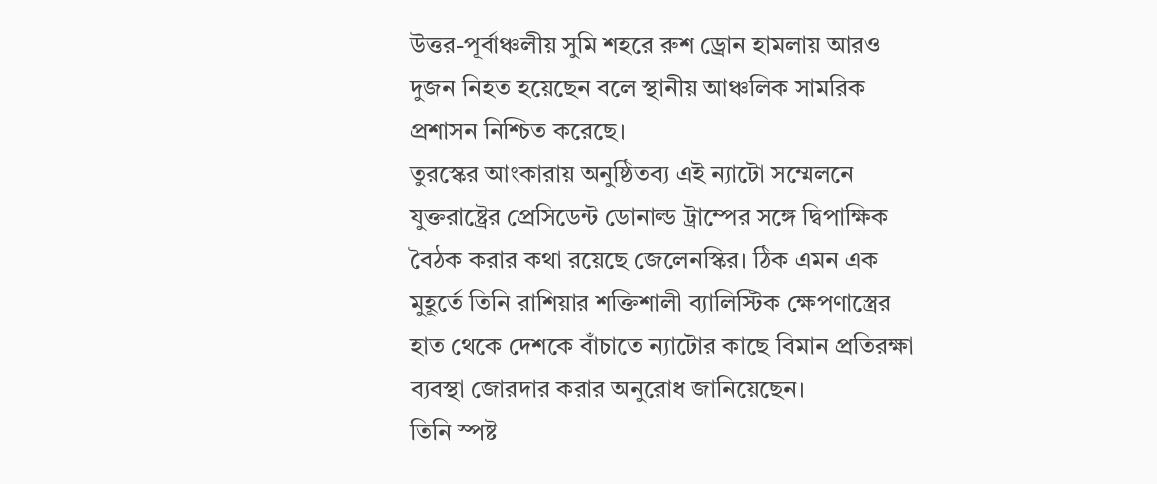উত্তর-পূর্বাঞ্চলীয় সুমি শহরে রুশ ড্রোন হামলায় আরও দুজন নিহত হয়েছেন বলে স্থানীয় আঞ্চলিক সামরিক প্রশাসন নিশ্চিত করেছে।
তুরস্কের আংকারায় অনুষ্ঠিতব্য এই ন্যাটো সম্মেলনে যুক্তরাষ্ট্রের প্রেসিডেন্ট ডোনাল্ড ট্রাম্পের সঙ্গে দ্বিপাক্ষিক বৈঠক করার কথা রয়েছে জেলেনস্কির। ঠিক এমন এক মুহূর্তে তিনি রাশিয়ার শক্তিশালী ব্যালিস্টিক ক্ষেপণাস্ত্রের হাত থেকে দেশকে বাঁচাতে ন্যাটোর কাছে বিমান প্রতিরক্ষা ব্যবস্থা জোরদার করার অনুরোধ জানিয়েছেন।
তিনি স্পষ্ট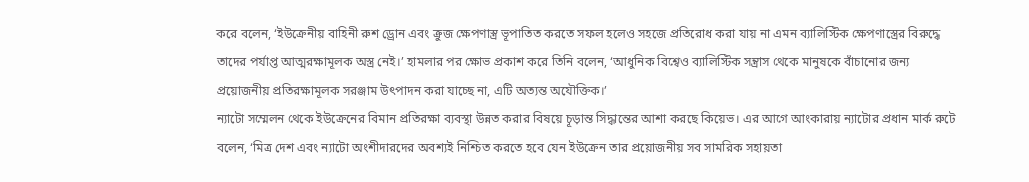করে বলেন, ‘ইউক্রেনীয় বাহিনী রুশ ড্রোন এবং ক্রুজ ক্ষেপণাস্ত্র ভূপাতিত করতে সফল হলেও সহজে প্রতিরোধ করা যায় না এমন ব্যালিস্টিক ক্ষেপণাস্ত্রের বিরুদ্ধে তাদের পর্যাপ্ত আত্মরক্ষামূলক অস্ত্র নেই।’ হামলার পর ক্ষোভ প্রকাশ করে তিনি বলেন, ‘আধুনিক বিশ্বেও ব্যালিস্টিক সন্ত্রাস থেকে মানুষকে বাঁচানোর জন্য প্রয়োজনীয় প্রতিরক্ষামূলক সরঞ্জাম উৎপাদন করা যাচ্ছে না, এটি অত্যন্ত অযৌক্তিক।’
ন্যাটো সম্মেলন থেকে ইউক্রেনের বিমান প্রতিরক্ষা ব্যবস্থা উন্নত করার বিষয়ে চূড়ান্ত সিদ্ধান্তের আশা করছে কিয়েভ। এর আগে আংকারায় ন্যাটোর প্রধান মার্ক রুটে বলেন, ‘মিত্র দেশ এবং ন্যাটো অংশীদারদের অবশ্যই নিশ্চিত করতে হবে যেন ইউক্রেন তার প্রয়োজনীয় সব সামরিক সহায়তা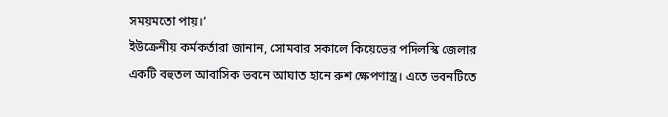সময়মতো পায়।’
ইউক্রেনীয় কর্মকর্তারা জানান, সোমবার সকালে কিয়েভের পদিলস্কি জেলার একটি বহুতল আবাসিক ভবনে আঘাত হানে রুশ ক্ষেপণাস্ত্র। এতে ভবনটিতে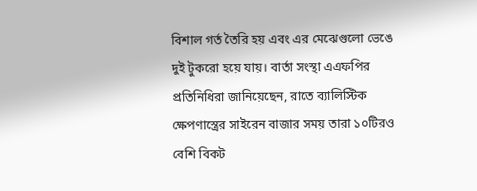বিশাল গর্ত তৈরি হয় এবং এর মেঝেগুলো ভেঙে দুই টুকরো হয়ে যায়। বার্তা সংস্থা এএফপির প্রতিনিধিরা জানিয়েছেন, রাতে ব্যালিস্টিক ক্ষেপণাস্ত্রের সাইরেন বাজার সময় তারা ১০টিরও বেশি বিকট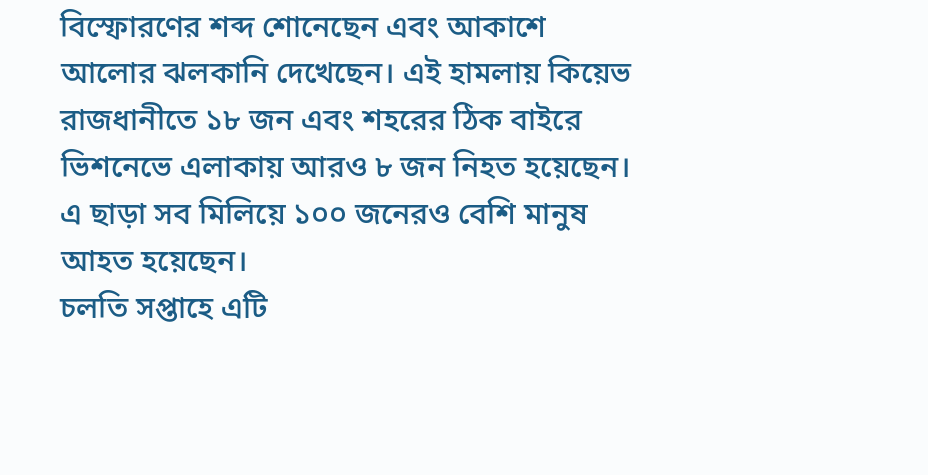বিস্ফোরণের শব্দ শোনেছেন এবং আকাশে আলোর ঝলকানি দেখেছেন। এই হামলায় কিয়েভ রাজধানীতে ১৮ জন এবং শহরের ঠিক বাইরে ভিশনেভে এলাকায় আরও ৮ জন নিহত হয়েছেন। এ ছাড়া সব মিলিয়ে ১০০ জনেরও বেশি মানুষ আহত হয়েছেন।
চলতি সপ্তাহে এটি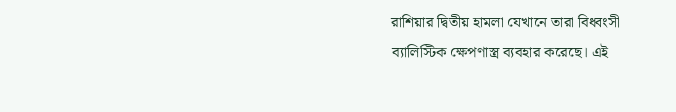রাশিয়ার দ্বিতীয় হামলা যেখানে তারা বিধ্বংসী ব্যালিস্টিক ক্ষেপণাস্ত্র ব্যবহার করেছে। এই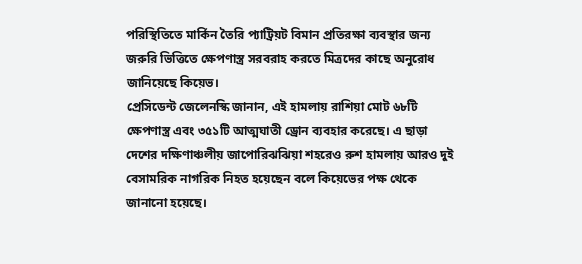পরিস্থিতিতে মার্কিন তৈরি প্যাট্রিয়ট বিমান প্রতিরক্ষা ব্যবস্থার জন্য জরুরি ভিত্তিতে ক্ষেপণাস্ত্র সরবরাহ করতে মিত্রদের কাছে অনুরোধ জানিয়েছে কিয়েভ।
প্রেসিডেন্ট জেলেনস্কি জানান, এই হামলায় রাশিয়া মোট ৬৮টি ক্ষেপণাস্ত্র এবং ৩৫১টি আত্মঘাতী ড্রোন ব্যবহার করেছে। এ ছাড়া দেশের দক্ষিণাঞ্চলীয় জাপোরিঝঝিয়া শহরেও রুশ হামলায় আরও দুই বেসামরিক নাগরিক নিহত হয়েছেন বলে কিয়েভের পক্ষ থেকে জানানো হয়েছে।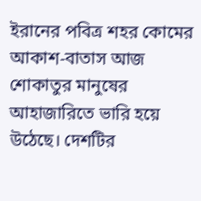ইরানের পবিত্র শহর কোমের আকাশ-বাতাস আজ শোকাতুর মানুষের আহাজারিতে ভারি হয়ে উঠেছে। দেশটির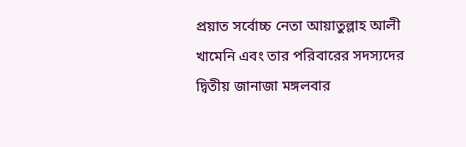প্রয়াত সর্বোচ্চ নেতা আয়াতুল্লাহ আলী খামেনি এবং তার পরিবারের সদস্যদের দ্বিতীয় জানাজা মঙ্গলবার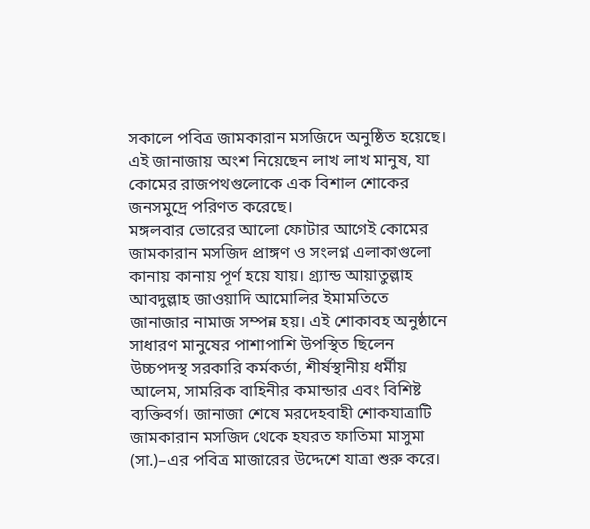সকালে পবিত্র জামকারান মসজিদে অনুষ্ঠিত হয়েছে। এই জানাজায় অংশ নিয়েছেন লাখ লাখ মানুষ, যা কোমের রাজপথগুলোকে এক বিশাল শোকের জনসমুদ্রে পরিণত করেছে।
মঙ্গলবার ভোরের আলো ফোটার আগেই কোমের জামকারান মসজিদ প্রাঙ্গণ ও সংলগ্ন এলাকাগুলো কানায় কানায় পূর্ণ হয়ে যায়। গ্র্যান্ড আয়াতুল্লাহ আবদুল্লাহ জাওয়াদি আমোলির ইমামতিতে জানাজার নামাজ সম্পন্ন হয়। এই শোকাবহ অনুষ্ঠানে সাধারণ মানুষের পাশাপাশি উপস্থিত ছিলেন উচ্চপদস্থ সরকারি কর্মকর্তা, শীর্ষস্থানীয় ধর্মীয় আলেম, সামরিক বাহিনীর কমান্ডার এবং বিশিষ্ট ব্যক্তিবর্গ। জানাজা শেষে মরদেহবাহী শোকযাত্রাটি জামকারান মসজিদ থেকে হযরত ফাতিমা মাসুমা (সা.)–এর পবিত্র মাজারের উদ্দেশে যাত্রা শুরু করে।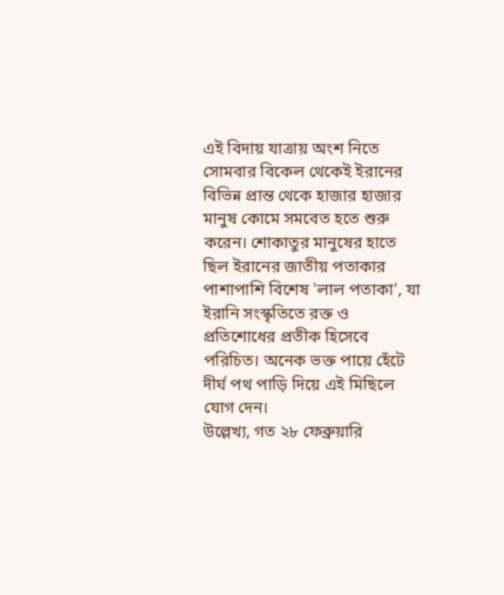এই বিদায় যাত্রায় অংশ নিতে সোমবার বিকেল থেকেই ইরানের বিভিন্ন প্রান্ত থেকে হাজার হাজার মানুষ কোমে সমবেত হতে শুরু করেন। শোকাতুর মানুষের হাতে ছিল ইরানের জাতীয় পতাকার পাশাপাশি বিশেষ 'লাল পতাকা', যা ইরানি সংস্কৃতিতে রক্ত ও প্রতিশোধের প্রতীক হিসেবে পরিচিত। অনেক ভক্ত পায়ে হেঁটে দীর্ঘ পথ পাড়ি দিয়ে এই মিছিলে যোগ দেন।
উল্লেখ্য, গত ২৮ ফেব্রুয়ারি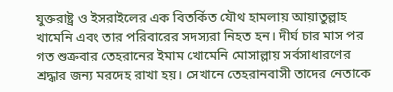যুক্তরাষ্ট্র ও ইসরাইলের এক বিতর্কিত যৌথ হামলায় আয়াতুল্লাহ খামেনি এবং তার পরিবারের সদস্যরা নিহত হন। দীর্ঘ চার মাস পর গত শুক্রবার তেহরানের ইমাম খোমেনি মোসাল্লায় সর্বসাধারণের শ্রদ্ধার জন্য মরদেহ রাখা হয়। সেখানে তেহরানবাসী তাদের নেতাকে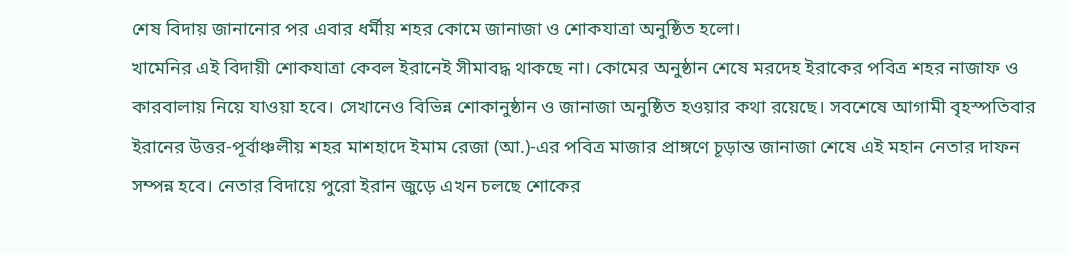শেষ বিদায় জানানোর পর এবার ধর্মীয় শহর কোমে জানাজা ও শোকযাত্রা অনুষ্ঠিত হলো।
খামেনির এই বিদায়ী শোকযাত্রা কেবল ইরানেই সীমাবদ্ধ থাকছে না। কোমের অনুষ্ঠান শেষে মরদেহ ইরাকের পবিত্র শহর নাজাফ ও কারবালায় নিয়ে যাওয়া হবে। সেখানেও বিভিন্ন শোকানুষ্ঠান ও জানাজা অনুষ্ঠিত হওয়ার কথা রয়েছে। সবশেষে আগামী বৃহস্পতিবার ইরানের উত্তর-পূর্বাঞ্চলীয় শহর মাশহাদে ইমাম রেজা (আ.)-এর পবিত্র মাজার প্রাঙ্গণে চূড়ান্ত জানাজা শেষে এই মহান নেতার দাফন সম্পন্ন হবে। নেতার বিদায়ে পুরো ইরান জুড়ে এখন চলছে শোকের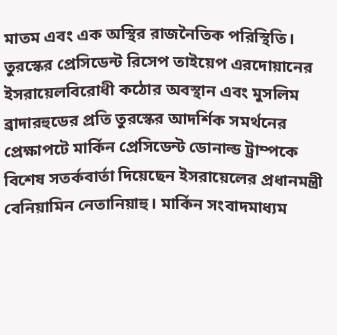মাতম এবং এক অস্থির রাজনৈতিক পরিস্থিতি।
তুরস্কের প্রেসিডেন্ট রিসেপ তাইয়েপ এরদোয়ানের ইসরায়েলবিরোধী কঠোর অবস্থান এবং মুসলিম ব্রাদারহুডের প্রতি তুরস্কের আদর্শিক সমর্থনের প্রেক্ষাপটে মার্কিন প্রেসিডেন্ট ডোনাল্ড ট্রাম্পকে বিশেষ সতর্কবার্তা দিয়েছেন ইসরায়েলের প্রধানমন্ত্রী বেনিয়ামিন নেতানিয়াহু। মার্কিন সংবাদমাধ্যম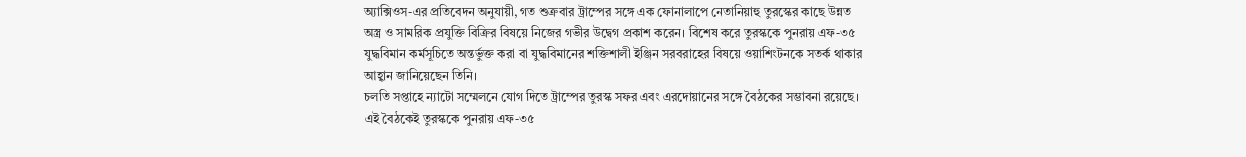অ্যাক্সিওস-এর প্রতিবেদন অনুযায়ী, গত শুক্রবার ট্রাম্পের সঙ্গে এক ফোনালাপে নেতানিয়াহু তুরস্কের কাছে উন্নত অস্ত্র ও সামরিক প্রযুক্তি বিক্রির বিষয়ে নিজের গভীর উদ্বেগ প্রকাশ করেন। বিশেষ করে তুরস্ককে পুনরায় এফ-৩৫ যুদ্ধবিমান কর্মসূচিতে অন্তর্ভুক্ত করা বা যুদ্ধবিমানের শক্তিশালী ইঞ্জিন সরবরাহের বিষয়ে ওয়াশিংটনকে সতর্ক থাকার আহ্বান জানিয়েছেন তিনি।
চলতি সপ্তাহে ন্যাটো সম্মেলনে যোগ দিতে ট্রাম্পের তুরস্ক সফর এবং এরদোয়ানের সঙ্গে বৈঠকের সম্ভাবনা রয়েছে। এই বৈঠকেই তুরস্ককে পুনরায় এফ-৩৫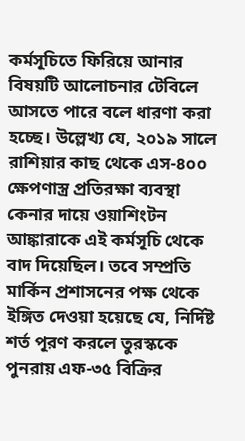কর্মসূচিতে ফিরিয়ে আনার বিষয়টি আলোচনার টেবিলে আসতে পারে বলে ধারণা করা হচ্ছে। উল্লেখ্য যে, ২০১৯ সালে রাশিয়ার কাছ থেকে এস-৪০০ ক্ষেপণাস্ত্র প্রতিরক্ষা ব্যবস্থা কেনার দায়ে ওয়াশিংটন আঙ্কারাকে এই কর্মসূচি থেকে বাদ দিয়েছিল। তবে সম্প্রতি মার্কিন প্রশাসনের পক্ষ থেকে ইঙ্গিত দেওয়া হয়েছে যে, নির্দিষ্ট শর্ত পূরণ করলে তুরস্ককে পুনরায় এফ-৩৫ বিক্রির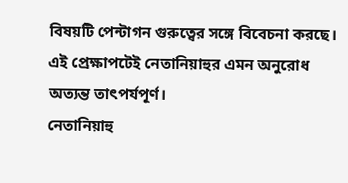বিষয়টি পেন্টাগন গুরুত্বের সঙ্গে বিবেচনা করছে। এই প্রেক্ষাপটেই নেতানিয়াহুর এমন অনুরোধ অত্যন্ত তাৎপর্যপূর্ণ।
নেতানিয়াহু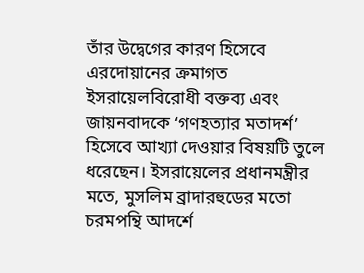তাঁর উদ্বেগের কারণ হিসেবে এরদোয়ানের ক্রমাগত ইসরায়েলবিরোধী বক্তব্য এবং জায়নবাদকে ‘গণহত্যার মতাদর্শ’ হিসেবে আখ্যা দেওয়ার বিষয়টি তুলে ধরেছেন। ইসরায়েলের প্রধানমন্ত্রীর মতে, মুসলিম ব্রাদারহুডের মতো চরমপন্থি আদর্শে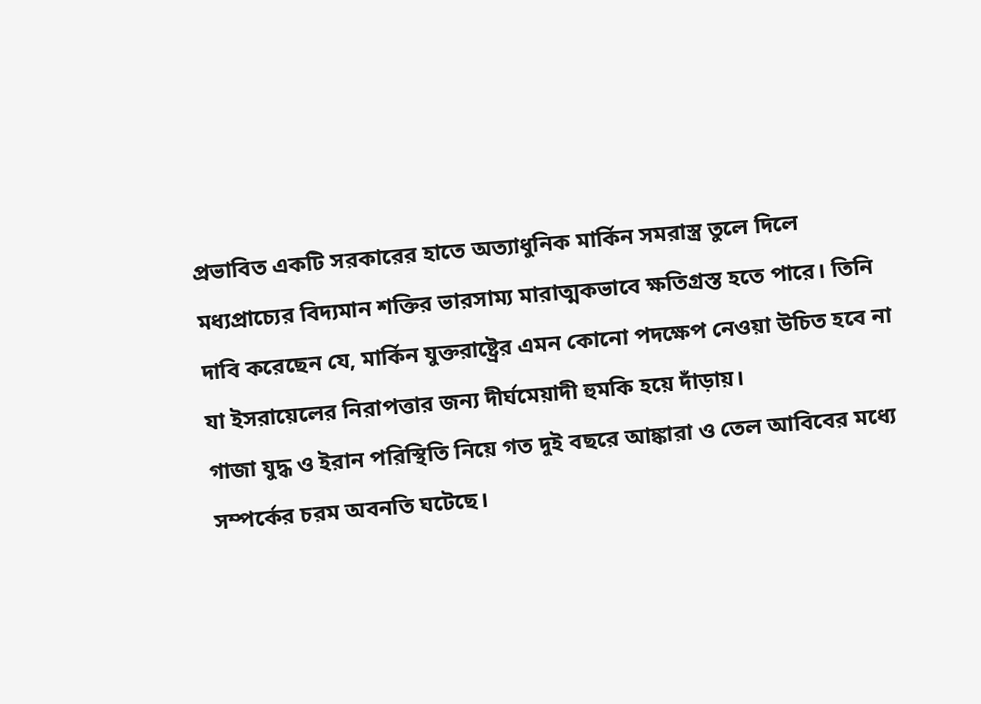প্রভাবিত একটি সরকারের হাতে অত্যাধুনিক মার্কিন সমরাস্ত্র তুলে দিলে মধ্যপ্রাচ্যের বিদ্যমান শক্তির ভারসাম্য মারাত্মকভাবে ক্ষতিগ্রস্ত হতে পারে। তিনি দাবি করেছেন যে, মার্কিন যুক্তরাষ্ট্রের এমন কোনো পদক্ষেপ নেওয়া উচিত হবে না যা ইসরায়েলের নিরাপত্তার জন্য দীর্ঘমেয়াদী হুমকি হয়ে দাঁড়ায়।
গাজা যুদ্ধ ও ইরান পরিস্থিতি নিয়ে গত দুই বছরে আঙ্কারা ও তেল আবিবের মধ্যে সম্পর্কের চরম অবনতি ঘটেছে।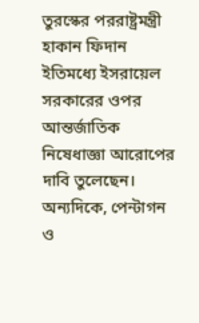তুরস্কের পররাষ্ট্রমন্ত্রী হাকান ফিদান ইতিমধ্যে ইসরায়েল সরকারের ওপর আন্তর্জাতিক নিষেধাজ্ঞা আরোপের দাবি তুলেছেন। অন্যদিকে, পেন্টাগন ও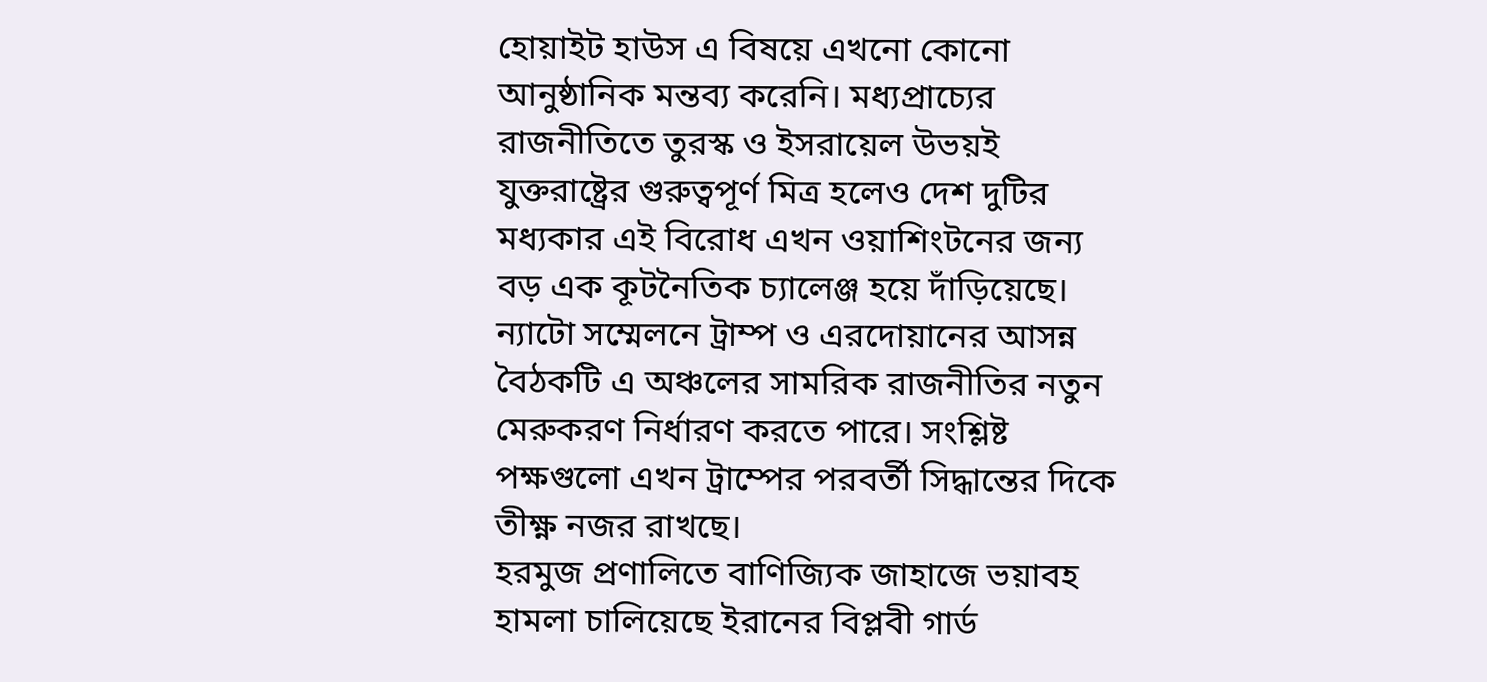হোয়াইট হাউস এ বিষয়ে এখনো কোনো আনুষ্ঠানিক মন্তব্য করেনি। মধ্যপ্রাচ্যের রাজনীতিতে তুরস্ক ও ইসরায়েল উভয়ই যুক্তরাষ্ট্রের গুরুত্বপূর্ণ মিত্র হলেও দেশ দুটির মধ্যকার এই বিরোধ এখন ওয়াশিংটনের জন্য বড় এক কূটনৈতিক চ্যালেঞ্জ হয়ে দাঁড়িয়েছে। ন্যাটো সম্মেলনে ট্রাম্প ও এরদোয়ানের আসন্ন বৈঠকটি এ অঞ্চলের সামরিক রাজনীতির নতুন মেরুকরণ নির্ধারণ করতে পারে। সংশ্লিষ্ট পক্ষগুলো এখন ট্রাম্পের পরবর্তী সিদ্ধান্তের দিকে তীক্ষ্ণ নজর রাখছে।
হরমুজ প্রণালিতে বাণিজ্যিক জাহাজে ভয়াবহ হামলা চালিয়েছে ইরানের বিপ্লবী গার্ড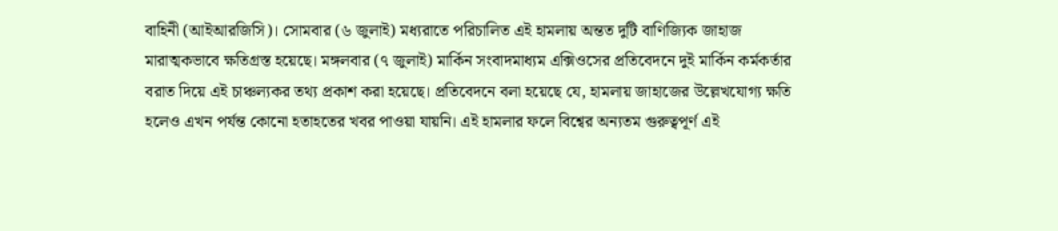বাহিনী (আইআরজিসি)। সোমবার (৬ জুলাই) মধ্যরাতে পরিচালিত এই হামলায় অন্তত দুটি বাণিজ্যিক জাহাজ মারাত্মকভাবে ক্ষতিগ্রস্ত হয়েছে। মঙ্গলবার (৭ জুলাই) মার্কিন সংবাদমাধ্যম এক্সিওসের প্রতিবেদনে দুই মার্কিন কর্মকর্তার বরাত দিয়ে এই চাঞ্চল্যকর তথ্য প্রকাশ করা হয়েছে। প্রতিবেদনে বলা হয়েছে যে, হামলায় জাহাজের উল্লেখযোগ্য ক্ষতি হলেও এখন পর্যন্ত কোনো হতাহতের খবর পাওয়া যায়নি। এই হামলার ফলে বিশ্বের অন্যতম গুরুত্বপূর্ণ এই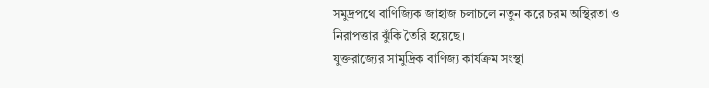সমুদ্রপথে বাণিজ্যিক জাহাজ চলাচলে নতুন করে চরম অস্থিরতা ও নিরাপত্তার ঝুঁকি তৈরি হয়েছে।
যুক্তরাজ্যের সামুদ্রিক বাণিজ্য কার্যক্রম সংস্থা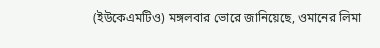(ইউকেএমটিও) মঙ্গলবার ভোরে জানিয়েছে, ওমানের লিমা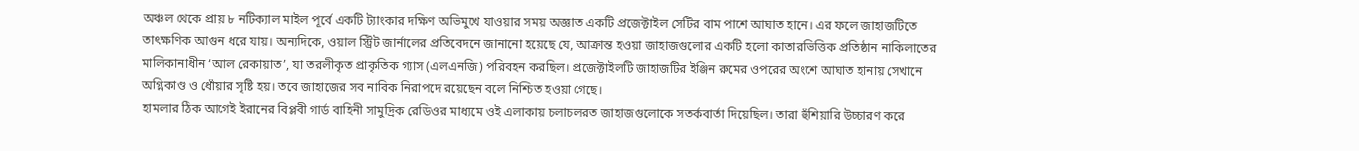অঞ্চল থেকে প্রায় ৮ নটিক্যাল মাইল পূর্বে একটি ট্যাংকার দক্ষিণ অভিমুখে যাওয়ার সময় অজ্ঞাত একটি প্রজেক্টাইল সেটির বাম পাশে আঘাত হানে। এর ফলে জাহাজটিতে তাৎক্ষণিক আগুন ধরে যায়। অন্যদিকে, ওয়াল স্ট্রিট জার্নালের প্রতিবেদনে জানানো হয়েছে যে, আক্রান্ত হওয়া জাহাজগুলোর একটি হলো কাতারভিত্তিক প্রতিষ্ঠান নাকিলাতের মালিকানাধীন ‘আল রেকায়াত’, যা তরলীকৃত প্রাকৃতিক গ্যাস (এলএনজি) পরিবহন করছিল। প্রজেক্টাইলটি জাহাজটির ইঞ্জিন রুমের ওপরের অংশে আঘাত হানায় সেখানে অগ্নিকাণ্ড ও ধোঁয়ার সৃষ্টি হয়। তবে জাহাজের সব নাবিক নিরাপদে রয়েছেন বলে নিশ্চিত হওয়া গেছে।
হামলার ঠিক আগেই ইরানের বিপ্লবী গার্ড বাহিনী সামুদ্রিক রেডিওর মাধ্যমে ওই এলাকায় চলাচলরত জাহাজগুলোকে সতর্কবার্তা দিয়েছিল। তারা হুঁশিয়ারি উচ্চারণ করে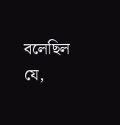বলেছিল যে,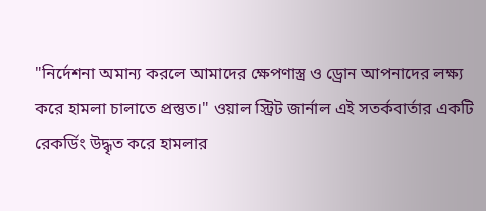"নির্দেশনা অমান্য করলে আমাদের ক্ষেপণাস্ত্র ও ড্রোন আপনাদের লক্ষ্য করে হামলা চালাতে প্রস্তুত।" ওয়াল স্ট্রিট জার্নাল এই সতর্কবার্তার একটি রেকর্ডিং উদ্ধৃত করে হামলার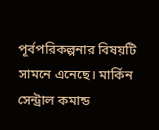পূর্বপরিকল্পনার বিষয়টি সামনে এনেছে। মার্কিন সেন্ট্রাল কমান্ড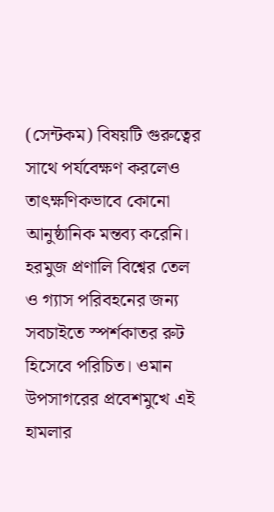(সেন্টকম) বিষয়টি গুরুত্বের সাথে পর্যবেক্ষণ করলেও তাৎক্ষণিকভাবে কোনো আনুষ্ঠানিক মন্তব্য করেনি।
হরমুজ প্রণালি বিশ্বের তেল ও গ্যাস পরিবহনের জন্য সবচাইতে স্পর্শকাতর রুট হিসেবে পরিচিত। ওমান উপসাগরের প্রবেশমুখে এই হামলার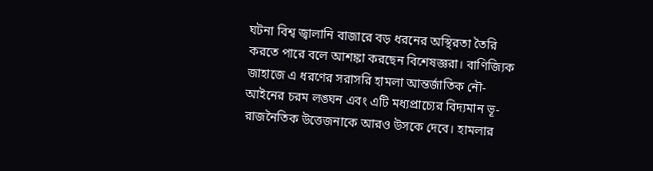ঘটনা বিশ্ব জ্বালানি বাজারে বড় ধরনের অস্থিরতা তৈরি করতে পারে বলে আশঙ্কা করছেন বিশেষজ্ঞরা। বাণিজ্যিক জাহাজে এ ধরণের সরাসরি হামলা আন্তর্জাতিক নৌ-আইনের চরম লঙ্ঘন এবং এটি মধ্যপ্রাচ্যের বিদ্যমান ভূ-রাজনৈতিক উত্তেজনাকে আরও উসকে দেবে। হামলার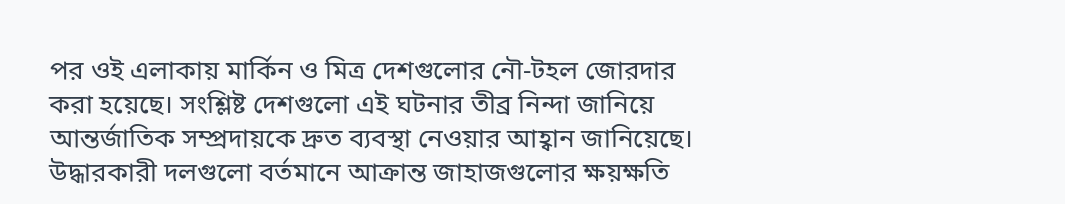পর ওই এলাকায় মার্কিন ও মিত্র দেশগুলোর নৌ-টহল জোরদার করা হয়েছে। সংশ্লিষ্ট দেশগুলো এই ঘটনার তীব্র নিন্দা জানিয়ে আন্তর্জাতিক সম্প্রদায়কে দ্রুত ব্যবস্থা নেওয়ার আহ্বান জানিয়েছে। উদ্ধারকারী দলগুলো বর্তমানে আক্রান্ত জাহাজগুলোর ক্ষয়ক্ষতি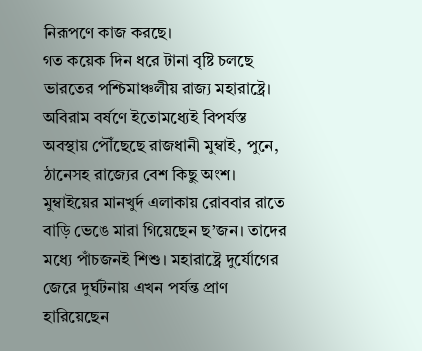নিরূপণে কাজ করছে।
গত কয়েক দিন ধরে টানা বৃষ্টি চলছে ভারতের পশ্চিমাঞ্চলীয় রাজ্য মহারাষ্ট্রে। অবিরাম বর্ষণে ইতোমধ্যেই বিপর্যস্ত অবস্থায় পৌঁছেছে রাজধানী মুম্বাই, পুনে, ঠানেসহ রাজ্যের বেশ কিছু অংশ। মুম্বাইয়ের মানখুর্দ এলাকায় রোববার রাতে বাড়ি ভেঙে মারা গিয়েছেন ছ’জন। তাদের মধ্যে পাঁচজনই শিশু। মহারাষ্ট্রে দুর্যোগের জেরে দুর্ঘটনায় এখন পর্যন্ত প্রাণ হারিয়েছেন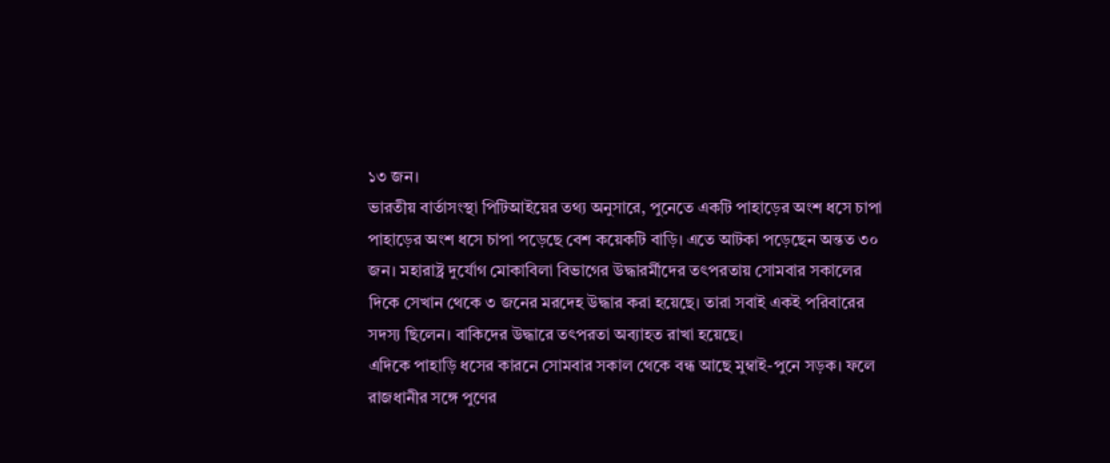১৩ জন।
ভারতীয় বার্তাসংস্থা পিটিআইয়ের তথ্য অনুসারে, পুনেতে একটি পাহাড়ের অংশ ধসে চাপা পাহাড়ের অংশ ধসে চাপা পড়েছে বেশ কয়েকটি বাড়ি। এতে আটকা পড়েছেন অন্তত ৩০ জন। মহারাষ্ট্র দুর্যোগ মোকাবিলা বিভাগের উদ্ধারর্মীদের তৎপরতায় সোমবার সকালের দিকে সেখান থেকে ৩ জনের মরদেহ উদ্ধার করা হয়েছে। তারা সবাই একই পরিবারের সদস্য ছিলেন। বাকিদের উদ্ধারে তৎপরতা অব্যাহত রাখা হয়েছে।
এদিকে পাহাড়ি ধসের কারনে সোমবার সকাল থেকে বন্ধ আছে মুম্বাই-পুনে সড়ক। ফলে রাজধানীর সঙ্গে পুণের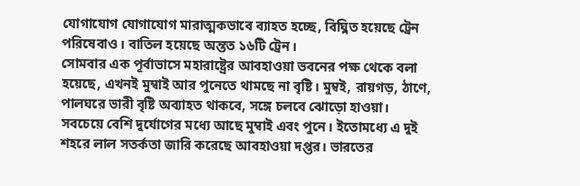যোগাযোগ যোগাযোগ মারাত্মকভাবে ব্যাহত হচ্ছে, বিঘ্নিত হয়েছে ট্রেন পরিষেবাও। বাতিল হয়েছে অন্তত ১৬টি ট্রেন।
সোমবার এক পূর্বাভাসে মহারাষ্ট্রের আবহাওয়া ভবনের পক্ষ থেকে বলা হয়েছে, এখনই মুম্বাই আর পুনেতে থামছে না বৃষ্টি। মুম্বই, রায়গড়, ঠাণে, পালঘরে ভারী বৃষ্টি অব্যাহত থাকবে, সঙ্গে চলবে ঝোড়ো হাওয়া।
সবচেয়ে বেশি দুর্যোগের মধ্যে আছে মুম্বাই এবং পুনে। ইতোমধ্যে এ দুই শহরে লাল সতর্কতা জারি করেছে আবহাওয়া দপ্তর। ভারতের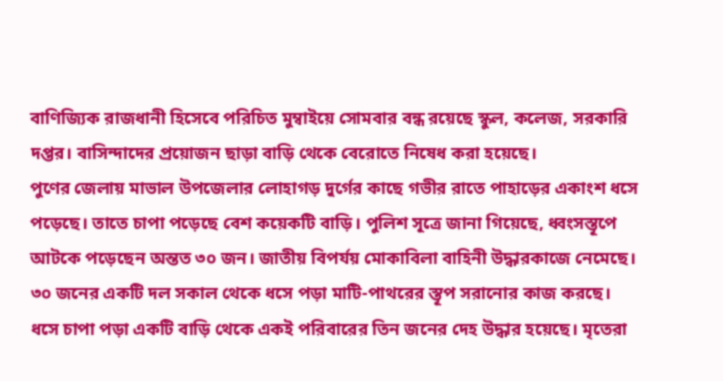বাণিজ্যিক রাজধানী হিসেবে পরিচিত মুম্বাইয়ে সোমবার বন্ধ রয়েছে স্কুল, কলেজ, সরকারি দপ্তর। বাসিন্দাদের প্রয়োজন ছাড়া বাড়ি থেকে বেরোতে নিষেধ করা হয়েছে।
পুণের জেলায় মাভাল উপজেলার লোহাগড় দুর্গের কাছে গভীর রাতে পাহাড়ের একাংশ ধসে পড়েছে। তাতে চাপা পড়েছে বেশ কয়েকটি বাড়ি। পুলিশ সূত্রে জানা গিয়েছে, ধ্বংসস্তূপে আটকে পড়েছেন অন্তত ৩০ জন। জাতীয় বিপর্যয় মোকাবিলা বাহিনী উদ্ধারকাজে নেমেছে। ৩০ জনের একটি দল সকাল থেকে ধসে পড়া মাটি-পাথরের স্তূপ সরানোর কাজ করছে।
ধসে চাপা পড়া একটি বাড়ি থেকে একই পরিবারের তিন জনের দেহ উদ্ধার হয়েছে। মৃতেরা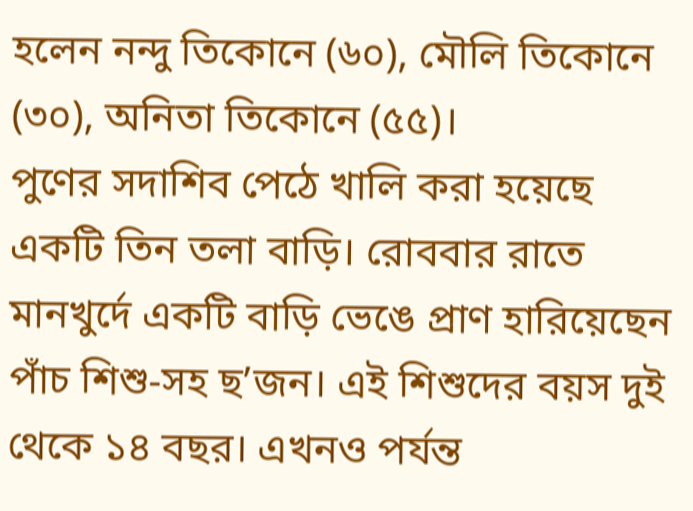হলেন নন্দু তিকোনে (৬০), মৌলি তিকোনে (৩০), অনিতা তিকোনে (৫৫)।
পুণের সদাশিব পেঠে খালি করা হয়েছে একটি তিন তলা বাড়ি। রোববার রাতে মানখুর্দে একটি বাড়ি ভেঙে প্রাণ হারিয়েছেন পাঁচ শিশু-সহ ছ’জন। এই শিশুদের বয়স দুই থেকে ১৪ বছর। এখনও পর্যন্ত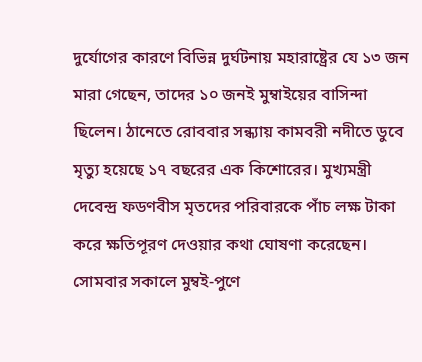দুর্যোগের কারণে বিভিন্ন দুর্ঘটনায় মহারাষ্ট্রের যে ১৩ জন মারা গেছেন, তাদের ১০ জনই মুম্বাইয়ের বাসিন্দা ছিলেন। ঠানেতে রোববার সন্ধ্যায় কামবরী নদীতে ডুবে মৃত্যু হয়েছে ১৭ বছরের এক কিশোরের। মুখ্যমন্ত্রী দেবেন্দ্র ফডণবীস মৃতদের পরিবারকে পাঁচ লক্ষ টাকা করে ক্ষতিপূরণ দেওয়ার কথা ঘোষণা করেছেন।
সোমবার সকালে মুম্বই-পুণে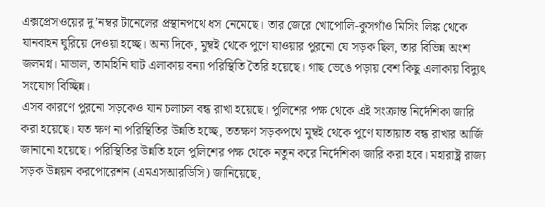এক্সপ্রেসওয়ের দু’নম্বর টানেলের প্রস্থানপথে ধস নেমেছে। তার জেরে খোপোলি-কুসগাঁও মিসিং লিঙ্ক থেকে যানবাহন ঘুরিয়ে দেওয়া হচ্ছে। অন্য দিকে, মুম্বই থেকে পুণে যাওয়ার পুরনো যে সড়ক ছিল, তার বিভিন্ন অংশ জলমগ্ন। মাভাল, তামহিনি ঘাট এলাকায় বন্যা পরিস্থিতি তৈরি হয়েছে। গাছ ভেঙে পড়ায় বেশ কিছু এলাকায় বিদ্যুৎ সংযোগ বিচ্ছিন্ন।
এসব কারণে পুরনো সড়কেও যান চলাচল বন্ধ রাখা হয়েছে। পুলিশের পক্ষ থেকে এই সংক্রান্ত নির্দেশিকা জারি করা হয়েছে। যত ক্ষণ না পরিস্থিতির উন্নতি হচ্ছে, ততক্ষণ সড়কপথে মুম্বই থেকে পুণে যাতায়াত বন্ধ রাখার আর্জি জানানো হয়েছে। পরিস্থিতির উন্নতি হলে পুলিশের পক্ষ থেকে নতুন করে নির্দেশিকা জারি করা হবে। মহারাষ্ট্র রাজ্য সড়ক উন্নয়ন করপোরেশন (এমএসআরডিসি) জানিয়েছে,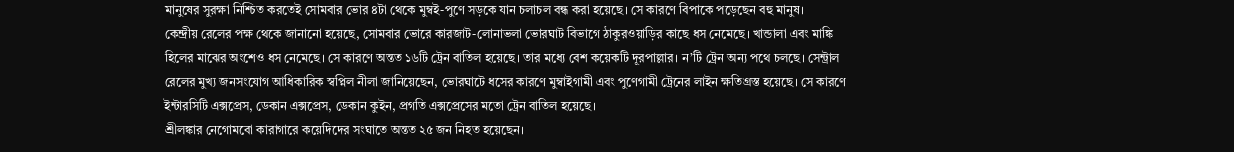মানুষের সুরক্ষা নিশ্চিত করতেই সোমবার ভোর ৪টা থেকে মুম্বই-পুণে সড়কে যান চলাচল বন্ধ করা হয়েছে। সে কারণে বিপাকে পড়েছেন বহু মানুষ।
কেন্দ্রীয় রেলের পক্ষ থেকে জানানো হয়েছে, সোমবার ভোরে কারজাট-লোনাভলা ভোরঘাট বিভাগে ঠাকুরওয়াড়ির কাছে ধস নেমেছে। খান্ডালা এবং মাঙ্কি হিলের মাঝের অংশেও ধস নেমেছে। সে কারণে অন্তত ১৬টি ট্রেন বাতিল হয়েছে। তার মধ্যে বেশ কয়েকটি দূরপাল্লার। ন’টি ট্রেন অন্য পথে চলছে। সেন্ট্রাল রেলের মুখ্য জনসংযোগ আধিকারিক স্বপ্নিল নীলা জানিয়েছেন, ভোরঘাটে ধসের কারণে মুম্বাইগামী এবং পুণেগামী ট্রেনের লাইন ক্ষতিগ্রস্ত হয়েছে। সে কারণে ইন্টারসিটি এক্সপ্রেস, ডেকান এক্সপ্রেস, ডেকান কুইন, প্রগতি এক্সপ্রেসের মতো ট্রেন বাতিল হয়েছে।
শ্রীলঙ্কার নেগোমবো কারাগারে কয়েদিদের সংঘাতে অন্তত ২৫ জন নিহত হয়েছেন।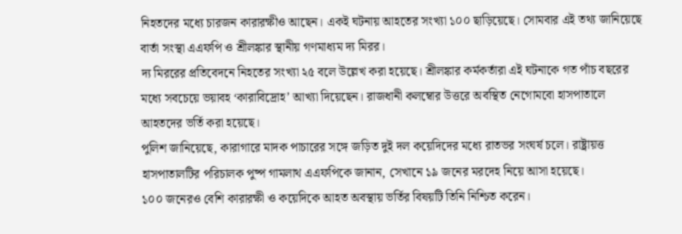নিহতদের মধ্যে চারজন কারারক্ষীও আছেন। একই ঘটনায় আহতের সংখ্যা ১০০ ছাড়িয়েছে। সোমবার এই তথ্য জানিয়েছে বার্তা সংস্থা এএফপি ও শ্রীলঙ্কার স্থানীয় গণমাধ্যম দ্য মিরর।
দ্য মিররের প্রতিবেদনে নিহতের সংখ্যা ২৫ বলে উল্লেখ করা হয়েছে। শ্রীলঙ্কার কর্মকর্তারা এই ঘটনাকে গত পাঁচ বছরের মধ্যে সবচেয়ে ভয়াবহ ‘কারাবিদ্রোহ’ আখ্যা দিয়েছেন। রাজধানী কলম্বোর উত্তরে অবস্থিত নেগোমবো হাসপাতালে আহতদের ভর্তি করা হয়েছে।
পুলিশ জানিয়েছে, কারাগারে মাদক পাচারের সঙ্গে জড়িত দুই দল কয়েদিদের মধ্যে রাতভর সংঘর্ষ চলে। রাষ্ট্রায়ত্ত হাসপাতালটির পরিচালক পুষ্প গামলাথ এএফপিকে জানান, সেখানে ১৯ জনের মরদেহ নিয়ে আসা হয়েছে।
১০০ জনেরও বেশি কারারক্ষী ও কয়েদিকে আহত অবস্থায় ভর্তির বিষয়টি তিনি নিশ্চিত করেন।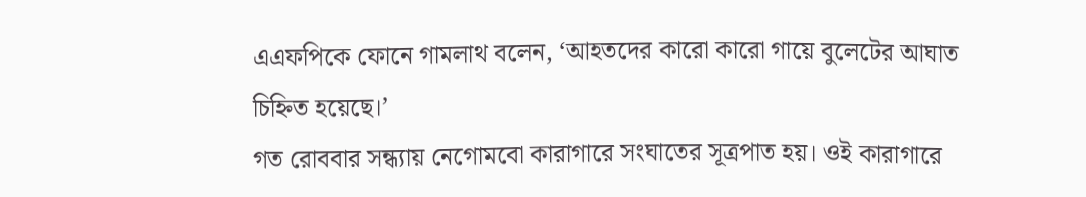এএফপিকে ফোনে গামলাথ বলেন, ‘আহতদের কারো কারো গায়ে বুলেটের আঘাত চিহ্নিত হয়েছে।’
গত রোববার সন্ধ্যায় নেগোমবো কারাগারে সংঘাতের সূত্রপাত হয়। ওই কারাগারে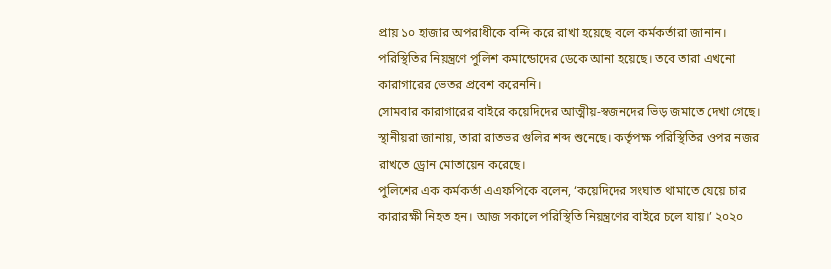প্রায় ১০ হাজার অপরাধীকে বন্দি করে রাখা হয়েছে বলে কর্মকর্তারা জানান। পরিস্থিতির নিয়ন্ত্রণে পুলিশ কমান্ডোদের ডেকে আনা হয়েছে। তবে তারা এখনো কারাগারের ভেতর প্রবেশ করেননি।
সোমবার কারাগারের বাইরে কয়েদিদের আত্মীয়-স্বজনদের ভিড় জমাতে দেখা গেছে।
স্থানীয়রা জানায়, তারা রাতভর গুলির শব্দ শুনেছে। কর্তৃপক্ষ পরিস্থিতির ওপর নজর রাখতে ড্রোন মোতায়েন করেছে।
পুলিশের এক কর্মকর্তা এএফপিকে বলেন, ‘কয়েদিদের সংঘাত থামাতে যেয়ে চার কারারক্ষী নিহত হন। আজ সকালে পরিস্থিতি নিয়ন্ত্রণের বাইরে চলে যায়।’ ২০২০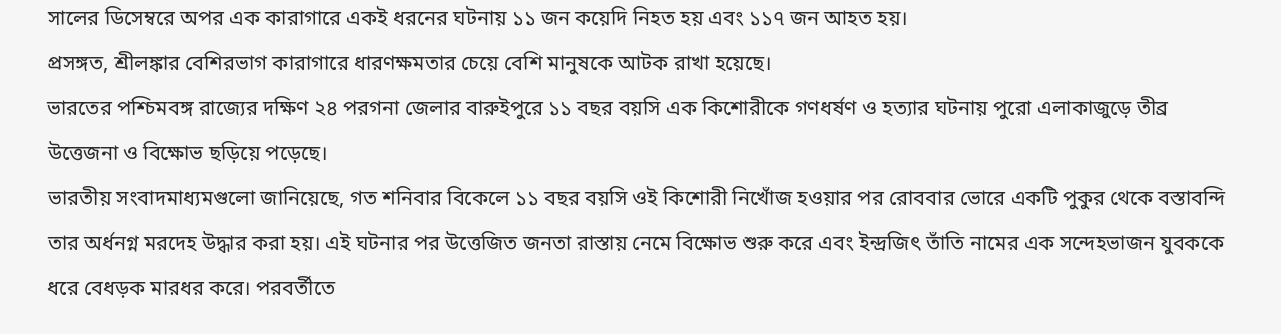সালের ডিসেম্বরে অপর এক কারাগারে একই ধরনের ঘটনায় ১১ জন কয়েদি নিহত হয় এবং ১১৭ জন আহত হয়।
প্রসঙ্গত, শ্রীলঙ্কার বেশিরভাগ কারাগারে ধারণক্ষমতার চেয়ে বেশি মানুষকে আটক রাখা হয়েছে।
ভারতের পশ্চিমবঙ্গ রাজ্যের দক্ষিণ ২৪ পরগনা জেলার বারুইপুরে ১১ বছর বয়সি এক কিশোরীকে গণধর্ষণ ও হত্যার ঘটনায় পুরো এলাকাজুড়ে তীব্র উত্তেজনা ও বিক্ষোভ ছড়িয়ে পড়েছে।
ভারতীয় সংবাদমাধ্যমগুলো জানিয়েছে, গত শনিবার বিকেলে ১১ বছর বয়সি ওই কিশোরী নিখোঁজ হওয়ার পর রোববার ভোরে একটি পুকুর থেকে বস্তাবন্দি তার অর্ধনগ্ন মরদেহ উদ্ধার করা হয়। এই ঘটনার পর উত্তেজিত জনতা রাস্তায় নেমে বিক্ষোভ শুরু করে এবং ইন্দ্রজিৎ তাঁতি নামের এক সন্দেহভাজন যুবককে ধরে বেধড়ক মারধর করে। পরবর্তীতে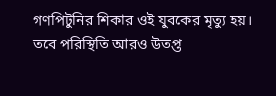গণপিটুনির শিকার ওই যুবকের মৃত্যু হয়।
তবে পরিস্থিতি আরও উতপ্ত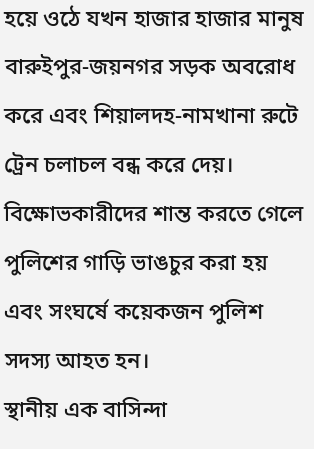হয়ে ওঠে যখন হাজার হাজার মানুষ বারুইপুর-জয়নগর সড়ক অবরোধ করে এবং শিয়ালদহ-নামখানা রুটে ট্রেন চলাচল বন্ধ করে দেয়। বিক্ষোভকারীদের শান্ত করতে গেলে পুলিশের গাড়ি ভাঙচুর করা হয় এবং সংঘর্ষে কয়েকজন পুলিশ সদস্য আহত হন।
স্থানীয় এক বাসিন্দা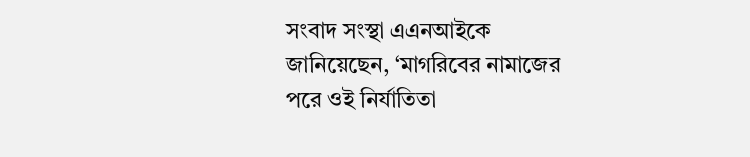সংবাদ সংস্থা এএনআইকে জানিয়েছেন, ‘মাগরিবের নামাজের পরে ওই নির্যাতিতা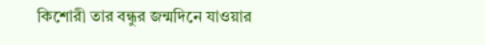কিশোরী তার বন্ধুর জন্মদিনে যাওয়ার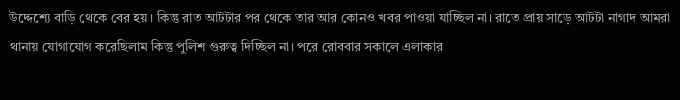উদ্দেশ্যে বাড়ি থেকে বের হয়। কিন্তু রাত আটটার পর থেকে তার আর কোনও খবর পাওয়া যাচ্ছিল না। রাতে প্রায় সাড়ে আটটা নাগাদ আমরা থানায় যোগাযোগ করেছিলাম কিন্তু পুলিশ গুরুত্ব দিচ্ছিল না। পরে রোববার সকালে এলাকার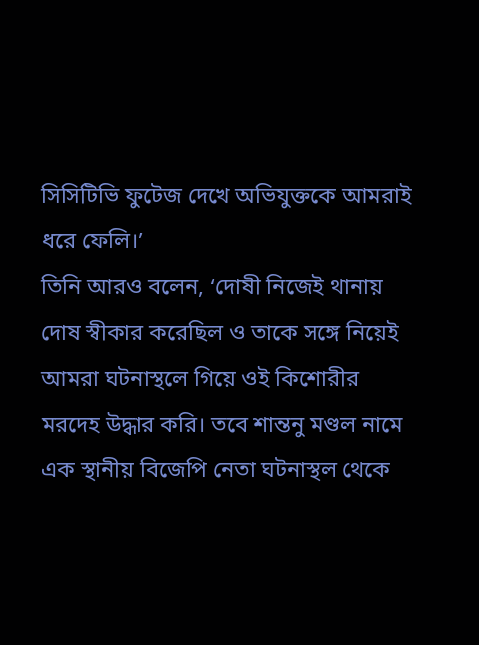সিসিটিভি ফুটেজ দেখে অভিযুক্তকে আমরাই ধরে ফেলি।’
তিনি আরও বলেন, ‘দোষী নিজেই থানায় দোষ স্বীকার করেছিল ও তাকে সঙ্গে নিয়েই আমরা ঘটনাস্থলে গিয়ে ওই কিশোরীর মরদেহ উদ্ধার করি। তবে শান্তনু মণ্ডল নামে এক স্থানীয় বিজেপি নেতা ঘটনাস্থল থেকে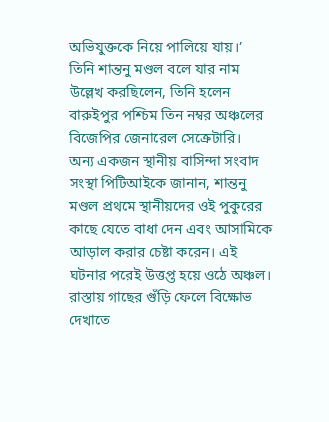অভিযুক্তকে নিয়ে পালিয়ে যায়।’
তিনি শান্তনু মণ্ডল বলে যার নাম উল্লেখ করছিলেন, তিনি হলেন বারুইপুর পশ্চিম তিন নম্বর অঞ্চলের বিজেপির জেনারেল সেক্রেটারি।
অন্য একজন স্থানীয় বাসিন্দা সংবাদ সংস্থা পিটিআইকে জানান, শান্তনু মণ্ডল প্রথমে স্থানীয়দের ওই পুকুরের কাছে যেতে বাধা দেন এবং আসামিকে আড়াল করার চেষ্টা করেন। এই ঘটনার পরেই উত্তপ্ত হয়ে ওঠে অঞ্চল। রাস্তায় গাছের গুঁড়ি ফেলে বিক্ষোভ দেখাতে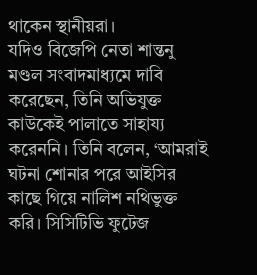থাকেন স্থানীয়রা।
যদিও বিজেপি নেতা শান্তনু মণ্ডল সংবাদমাধ্যমে দাবি করেছেন, তিনি অভিযুক্ত কাউকেই পালাতে সাহায্য করেননি। তিনি বলেন, ‘আমরাই ঘটনা শোনার পরে আইসির কাছে গিয়ে নালিশ নথিভুক্ত করি। সিসিটিভি ফুটেজ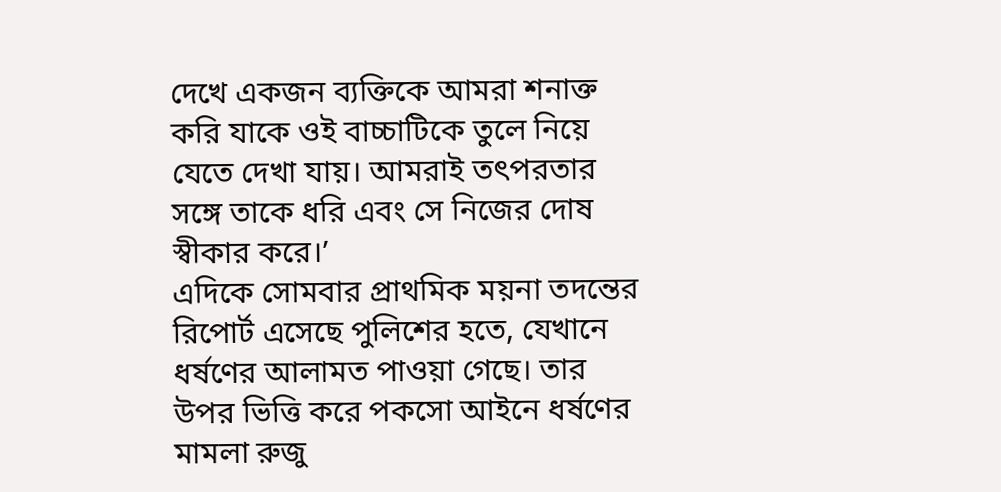দেখে একজন ব্যক্তিকে আমরা শনাক্ত করি যাকে ওই বাচ্চাটিকে তুলে নিয়ে যেতে দেখা যায়। আমরাই তৎপরতার সঙ্গে তাকে ধরি এবং সে নিজের দোষ স্বীকার করে।’
এদিকে সোমবার প্রাথমিক ময়না তদন্তের রিপোর্ট এসেছে পুলিশের হতে, যেখানে ধর্ষণের আলামত পাওয়া গেছে। তার উপর ভিত্তি করে পকসো আইনে ধর্ষণের মামলা রুজু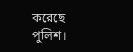করেছে পুলিশ।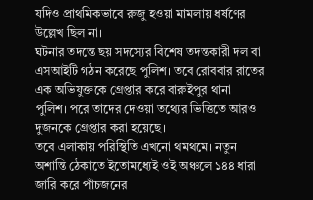যদিও প্রাথমিকভাবে রুজু হওয়া মামলায় ধর্ষণের উল্লেখ ছিল না।
ঘটনার তদন্তে ছয় সদস্যের বিশেষ তদন্তকারী দল বা এসআইটি গঠন করেছে পুলিশ। তবে রোববার রাতের এক অভিযুক্তকে গ্রেপ্তার করে বারুইপুর থানা পুলিশ। পরে তাদের দেওয়া তথ্যের ভিত্তিতে আরও দুজনকে গ্রেপ্তার করা হয়েছে।
তবে এলাকায় পরিস্থিতি এখনো থমথমে। নতুন অশান্তি ঠেকাতে ইতোমধ্যেই ওই অঞ্চলে ১৪৪ ধারা জারি করে পাঁচজনের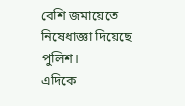বেশি জমায়েতে নিষেধাজ্ঞা দিয়েছে পুলিশ।
এদিকে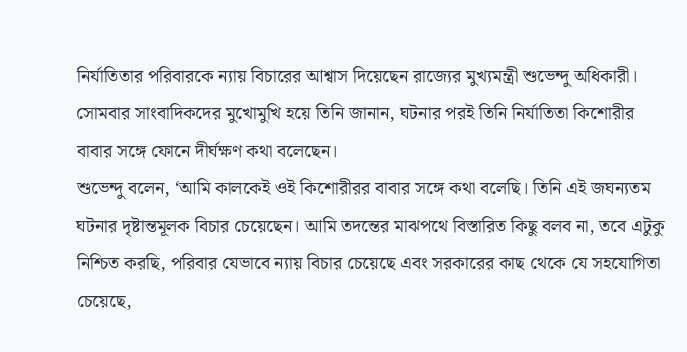নির্যাতিতার পরিবারকে ন্যায় বিচারের আশ্বাস দিয়েছেন রাজ্যের মুখ্যমন্ত্রী শুভেন্দু অধিকারী। সোমবার সাংবাদিকদের মুখোমুখি হয়ে তিনি জানান, ঘটনার পরই তিনি নির্যাতিতা কিশোরীর বাবার সঙ্গে ফোনে দীর্ঘক্ষণ কথা বলেছেন।
শুভেন্দু বলেন, ‘আমি কালকেই ওই কিশোরীরর বাবার সঙ্গে কথা বলেছি। তিনি এই জঘন্যতম ঘটনার দৃষ্টান্তমূলক বিচার চেয়েছেন। আমি তদন্তের মাঝপথে বিস্তারিত কিছু বলব না, তবে এটুকু নিশ্চিত করছি, পরিবার যেভাবে ন্যায় বিচার চেয়েছে এবং সরকারের কাছ থেকে যে সহযোগিতা চেয়েছে,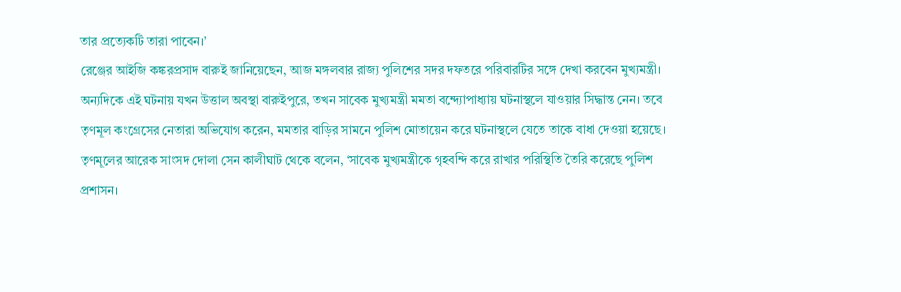তার প্রত্যেকটি তারা পাবেন।’
রেঞ্জের আইজি কঙ্করপ্রসাদ বারুই জানিয়েছেন, আজ মঙ্গলবার রাজ্য পুলিশের সদর দফতরে পরিবারটির সঙ্গে দেখা করবেন মুখ্যমন্ত্রী।
অন্যদিকে এই ঘটনায় যখন উত্তাল অবস্থা বারুইপুরে, তখন সাবেক মুখ্যমন্ত্রী মমতা বন্দ্যোপাধ্যায় ঘটনাস্থলে যাওয়ার সিদ্ধান্ত নেন। তবে তৃণমূল কংগ্রেসের নেতারা অভিযোগ করেন, মমতার বাড়ির সামনে পুলিশ মোতায়েন করে ঘটনাস্থলে যেতে তাকে বাধা দেওয়া হয়েছে।
তৃণমূলের আরেক সাংসদ দোলা সেন কালীঘাট থেকে বলেন, ‘সাবেক মুখ্যমন্ত্রীকে গৃহবন্দি করে রাখার পরিস্থিতি তৈরি করেছে পুলিশ প্রশাসন।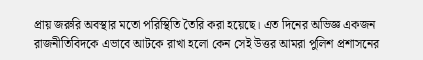প্রায় জরুরি অবস্থার মতো পরিস্থিতি তৈরি করা হয়েছে। এত দিনের অভিজ্ঞ একজন রাজনীতিবিদকে এভাবে আটকে রাখা হলো কেন সেই উত্তর আমরা পুলিশ প্রশাসনের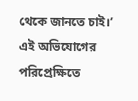থেকে জানতে চাই।’
এই অভিযোগের পরিপ্রেক্ষিতে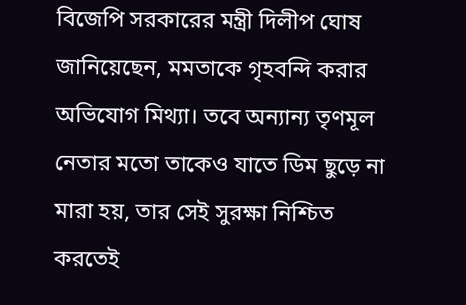বিজেপি সরকারের মন্ত্রী দিলীপ ঘোষ জানিয়েছেন, মমতাকে গৃহবন্দি করার অভিযোগ মিথ্যা। তবে অন্যান্য তৃণমূল নেতার মতো তাকেও যাতে ডিম ছুড়ে না মারা হয়, তার সেই সুরক্ষা নিশ্চিত করতেই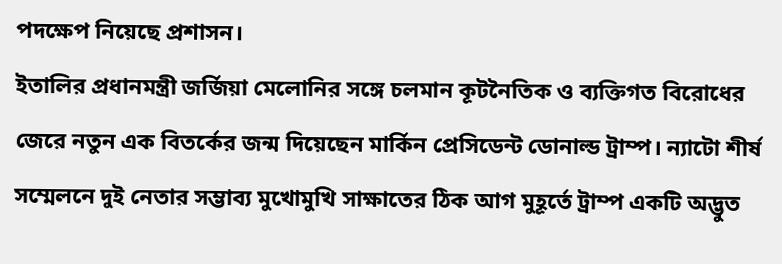পদক্ষেপ নিয়েছে প্রশাসন।
ইতালির প্রধানমন্ত্রী জর্জিয়া মেলোনির সঙ্গে চলমান কূটনৈতিক ও ব্যক্তিগত বিরোধের জেরে নতুন এক বিতর্কের জন্ম দিয়েছেন মার্কিন প্রেসিডেন্ট ডোনাল্ড ট্রাম্প। ন্যাটো শীর্ষ সম্মেলনে দুই নেতার সম্ভাব্য মুখোমুখি সাক্ষাতের ঠিক আগ মুহূর্তে ট্রাম্প একটি অদ্ভুত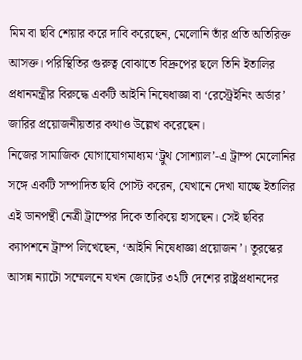মিম বা ছবি শেয়ার করে দাবি করেছেন, মেলোনি তাঁর প্রতি অতিরিক্ত আসক্ত। পরিস্থিতির গুরুত্ব বোঝাতে বিদ্রুপের ছলে তিনি ইতালির প্রধানমন্ত্রীর বিরুদ্ধে একটি আইনি নিষেধাজ্ঞা বা ‘রেস্ট্রেইনিং অর্ডার’ জারির প্রয়োজনীয়তার কথাও উল্লেখ করেছেন।
নিজের সামাজিক যোগাযোগমাধ্যম ‘ট্রুথ সোশ্যাল’-এ ট্রাম্প মেলোনির সঙ্গে একটি সম্পাদিত ছবি পোস্ট করেন, যেখানে দেখা যাচ্ছে ইতালির এই ডানপন্থী নেত্রী ট্রাম্পের দিকে তাকিয়ে হাসছেন। সেই ছবির ক্যাপশনে ট্রাম্প লিখেছেন, ‘আইনি নিষেধাজ্ঞা প্রয়োজন’। তুরস্কের আসন্ন ন্যাটো সম্মেলনে যখন জোটের ৩২টি দেশের রাষ্ট্রপ্রধানদের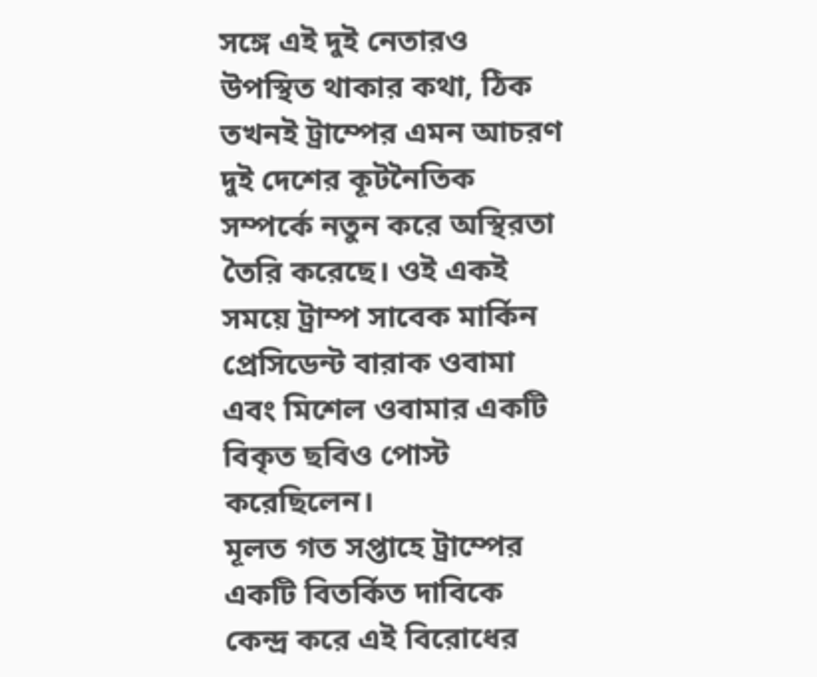সঙ্গে এই দুই নেতারও উপস্থিত থাকার কথা, ঠিক তখনই ট্রাম্পের এমন আচরণ দুই দেশের কূটনৈতিক সম্পর্কে নতুন করে অস্থিরতা তৈরি করেছে। ওই একই সময়ে ট্রাম্প সাবেক মার্কিন প্রেসিডেন্ট বারাক ওবামা এবং মিশেল ওবামার একটি বিকৃত ছবিও পোস্ট করেছিলেন।
মূলত গত সপ্তাহে ট্রাম্পের একটি বিতর্কিত দাবিকে কেন্দ্র করে এই বিরোধের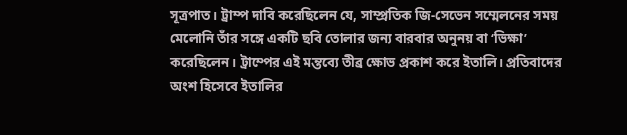সূত্রপাত। ট্রাম্প দাবি করেছিলেন যে, সাম্প্রতিক জি-সেভেন সম্মেলনের সময় মেলোনি তাঁর সঙ্গে একটি ছবি তোলার জন্য বারবার অনুনয় বা ‘ভিক্ষা’ করেছিলেন। ট্রাম্পের এই মন্তব্যে তীব্র ক্ষোভ প্রকাশ করে ইতালি। প্রতিবাদের অংশ হিসেবে ইতালির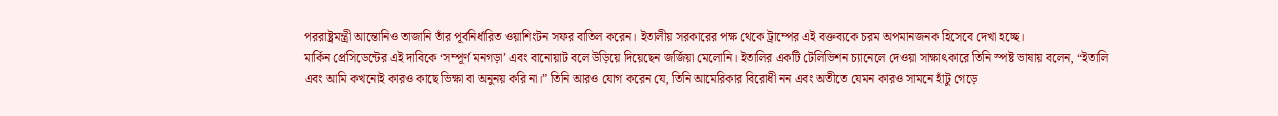পররাষ্ট্রমন্ত্রী আন্তোনিও তাজানি তাঁর পূর্বনির্ধারিত ওয়াশিংটন সফর বাতিল করেন। ইতালীয় সরকারের পক্ষ থেকে ট্রাম্পের এই বক্তব্যকে চরম অপমানজনক হিসেবে দেখা হচ্ছে।
মার্কিন প্রেসিডেন্টের এই দাবিকে ‘সম্পূর্ণ মনগড়া’ এবং বানোয়াট বলে উড়িয়ে দিয়েছেন জর্জিয়া মেলোনি। ইতালির একটি টেলিভিশন চ্যানেলে দেওয়া সাক্ষাৎকারে তিনি স্পষ্ট ভাষায় বলেন, “ইতালি এবং আমি কখনোই কারও কাছে ভিক্ষা বা অনুনয় করি না।” তিনি আরও যোগ করেন যে, তিনি আমেরিকার বিরোধী নন এবং অতীতে যেমন কারও সামনে হাঁটু গেড়ে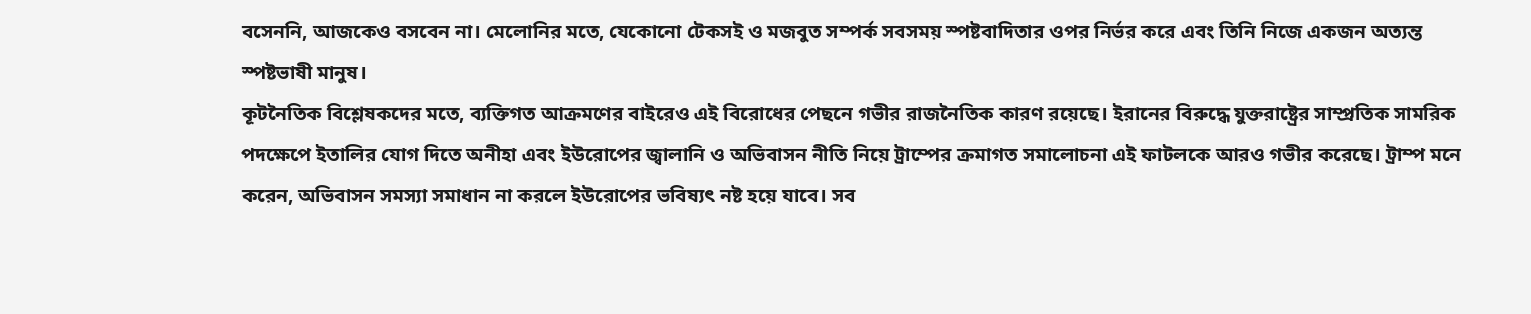বসেননি, আজকেও বসবেন না। মেলোনির মতে, যেকোনো টেকসই ও মজবুত সম্পর্ক সবসময় স্পষ্টবাদিতার ওপর নির্ভর করে এবং তিনি নিজে একজন অত্যন্ত স্পষ্টভাষী মানুষ।
কূটনৈতিক বিশ্লেষকদের মতে, ব্যক্তিগত আক্রমণের বাইরেও এই বিরোধের পেছনে গভীর রাজনৈতিক কারণ রয়েছে। ইরানের বিরুদ্ধে যুক্তরাষ্ট্রের সাম্প্রতিক সামরিক পদক্ষেপে ইতালির যোগ দিতে অনীহা এবং ইউরোপের জ্বালানি ও অভিবাসন নীতি নিয়ে ট্রাম্পের ক্রমাগত সমালোচনা এই ফাটলকে আরও গভীর করেছে। ট্রাম্প মনে করেন, অভিবাসন সমস্যা সমাধান না করলে ইউরোপের ভবিষ্যৎ নষ্ট হয়ে যাবে। সব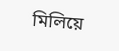মিলিয়ে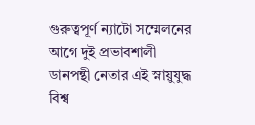গুরুত্বপূর্ণ ন্যাটো সম্মেলনের আগে দুই প্রভাবশালী ডানপন্থী নেতার এই স্নায়ুযুদ্ধ বিশ্ব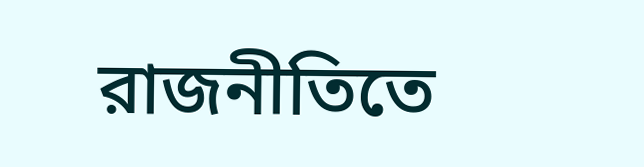রাজনীতিতে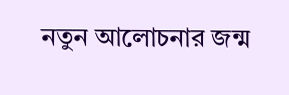নতুন আলোচনার জন্ম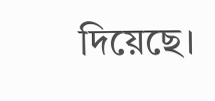দিয়েছে।